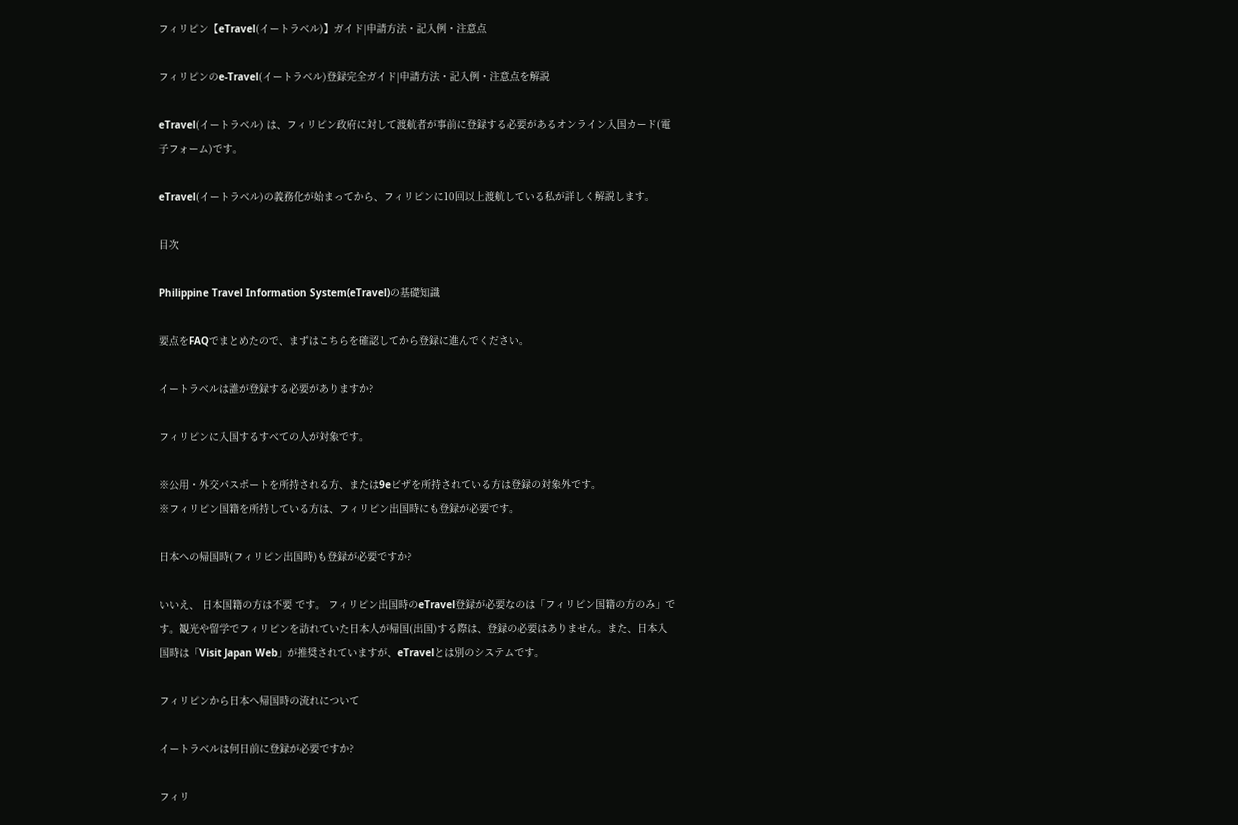フィリピン【eTravel(イートラベル)】ガイド|申請方法・記入例・注意点

フィリピンのe-Travel(イートラベル)登録完全ガイド|申請方法・記入例・注意点を解説

eTravel(イートラベル) は、フィリピン政府に対して渡航者が事前に登録する必要があるオンライン入国カード(電子フォーム)です。

eTravel(イートラベル)の義務化が始まってから、フィリピンに10回以上渡航している私が詳しく解説します。

目次

Philippine Travel Information System(eTravel)の基礎知識

要点をFAQでまとめたので、まずはこちらを確認してから登録に進んでください。

イートラベルは誰が登録する必要がありますか?

フィリピンに入国するすべての人が対象です。

※公用・外交パスポートを所持される方、または9eビザを所持されている方は登録の対象外です。
※フィリピン国籍を所持している方は、フィリピン出国時にも登録が必要です。

日本への帰国時(フィリピン出国時)も登録が必要ですか?

いいえ、 日本国籍の方は不要 です。 フィリピン出国時のeTravel登録が必要なのは「フィリピン国籍の方のみ」です。観光や留学でフィリピンを訪れていた日本人が帰国(出国)する際は、登録の必要はありません。また、日本入国時は「Visit Japan Web」が推奨されていますが、eTravelとは別のシステムです。

フィリピンから日本へ帰国時の流れについて

イートラベルは何日前に登録が必要ですか?

フィリ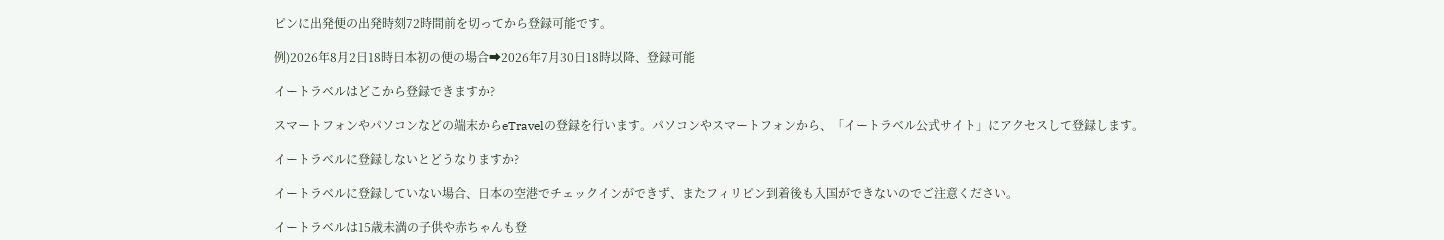ピンに出発便の出発時刻72時間前を切ってから登録可能です。

例)2026年8月2日18時日本初の便の場合➡2026年7月30日18時以降、登録可能

イートラベルはどこから登録できますか?

スマートフォンやパソコンなどの端末からeTravelの登録を行います。パソコンやスマートフォンから、「イートラベル公式サイト」にアクセスして登録します。

イートラベルに登録しないとどうなりますか?

イートラベルに登録していない場合、日本の空港でチェックインができず、またフィリピン到着後も入国ができないのでご注意ください。

イートラベルは15歳未満の子供や赤ちゃんも登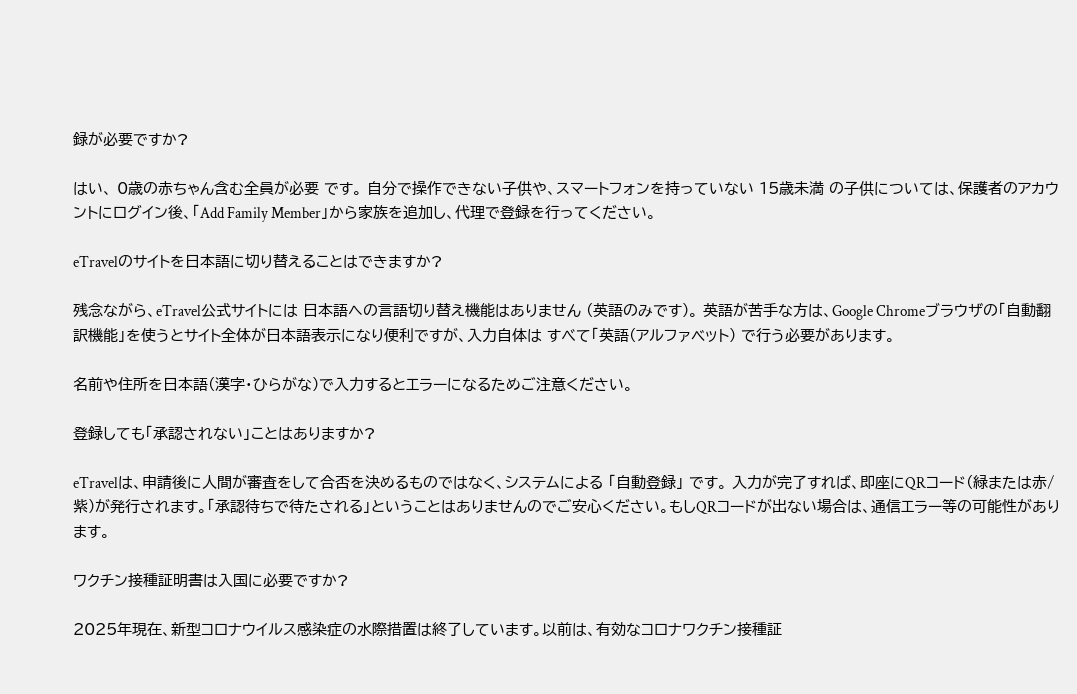録が必要ですか?

はい、 0歳の赤ちゃん含む全員が必要 です。 自分で操作できない子供や、スマートフォンを持っていない 15歳未満 の子供については、保護者のアカウントにログイン後、「Add Family Member」から家族を追加し、代理で登録を行ってください。

eTravelのサイトを日本語に切り替えることはできますか?

残念ながら、eTravel公式サイトには 日本語への言語切り替え機能はありません (英語のみです)。 英語が苦手な方は、Google Chromeブラウザの「自動翻訳機能」を使うとサイト全体が日本語表示になり便利ですが、入力自体は すべて「英語(アルファベット) で行う必要があります。

名前や住所を日本語(漢字・ひらがな)で入力するとエラーになるためご注意ください。

登録しても「承認されない」ことはありますか?

eTravelは、申請後に人間が審査をして合否を決めるものではなく、システムによる 「自動登録」 です。 入力が完了すれば、即座にQRコード(緑または赤/紫)が発行されます。「承認待ちで待たされる」ということはありませんのでご安心ください。もしQRコードが出ない場合は、通信エラー等の可能性があります。

ワクチン接種証明書は入国に必要ですか?

2025年現在、新型コロナウイルス感染症の水際措置は終了しています。以前は、有効なコロナワクチン接種証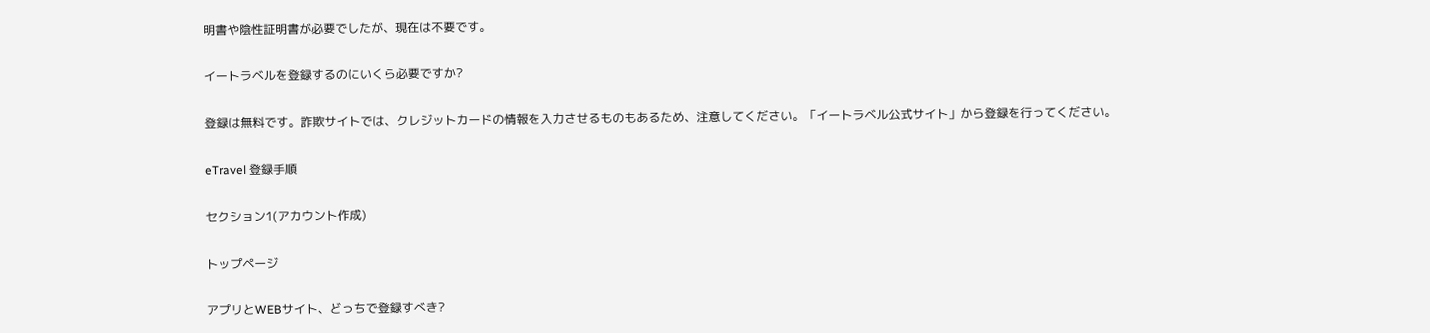明書や陰性証明書が必要でしたが、現在は不要です。

イートラベルを登録するのにいくら必要ですか?

登録は無料です。詐欺サイトでは、クレジットカードの情報を入力させるものもあるため、注意してください。「イートラベル公式サイト」から登録を行ってください。

eTravel 登録手順

セクション1(アカウント作成)

トップページ

アプリとWEBサイト、どっちで登録すべき?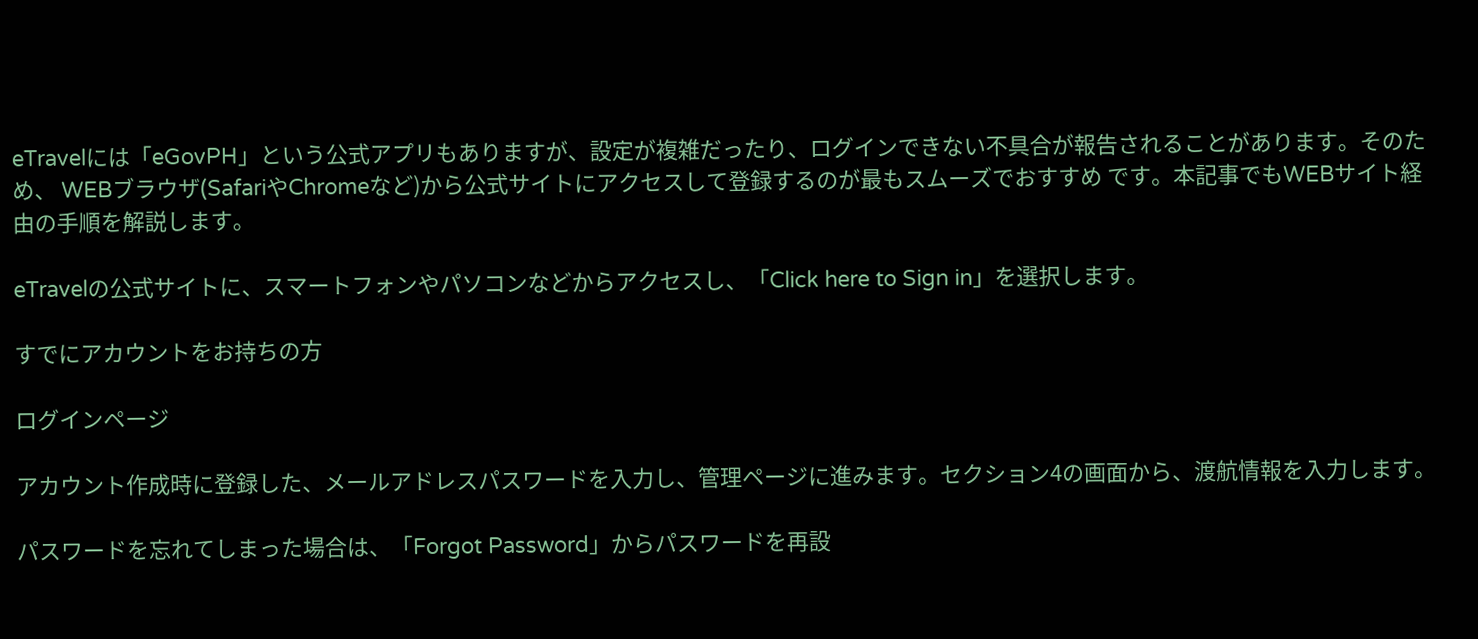eTravelには「eGovPH」という公式アプリもありますが、設定が複雑だったり、ログインできない不具合が報告されることがあります。そのため、 WEBブラウザ(SafariやChromeなど)から公式サイトにアクセスして登録するのが最もスムーズでおすすめ です。本記事でもWEBサイト経由の手順を解説します。

eTravelの公式サイトに、スマートフォンやパソコンなどからアクセスし、「Click here to Sign in」を選択します。

すでにアカウントをお持ちの方

ログインページ

アカウント作成時に登録した、メールアドレスパスワードを入力し、管理ページに進みます。セクション4の画面から、渡航情報を入力します。

パスワードを忘れてしまった場合は、「Forgot Password」からパスワードを再設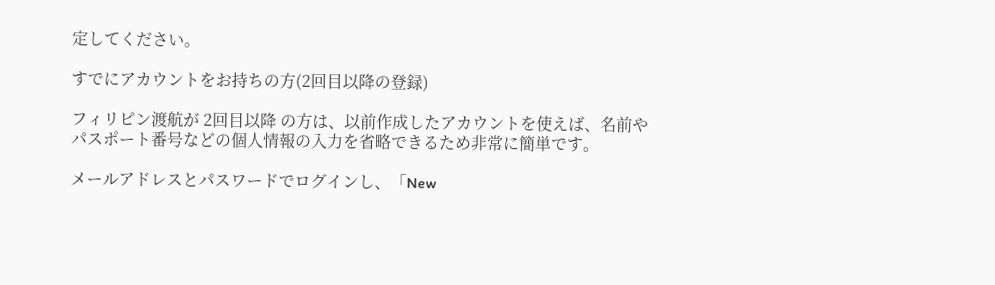定してください。

すでにアカウントをお持ちの方(2回目以降の登録)

フィリピン渡航が 2回目以降 の方は、以前作成したアカウントを使えば、名前やパスポート番号などの個人情報の入力を省略できるため非常に簡単です。

メールアドレスとパスワードでログインし、「New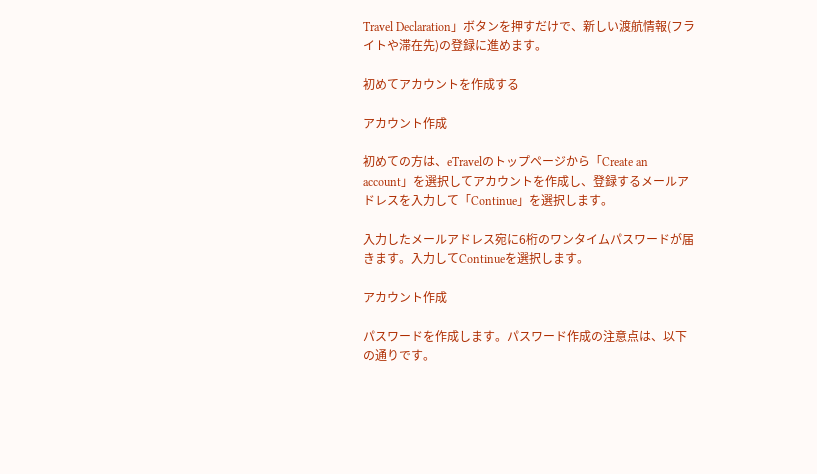Travel Declaration」ボタンを押すだけで、新しい渡航情報(フライトや滞在先)の登録に進めます。

初めてアカウントを作成する

アカウント作成

初めての方は、eTravelのトップページから「Create an account」を選択してアカウントを作成し、登録するメールアドレスを入力して「Continue」を選択します。

入力したメールアドレス宛に6桁のワンタイムパスワードが届きます。入力してContinueを選択します。

アカウント作成

パスワードを作成します。パスワード作成の注意点は、以下の通りです。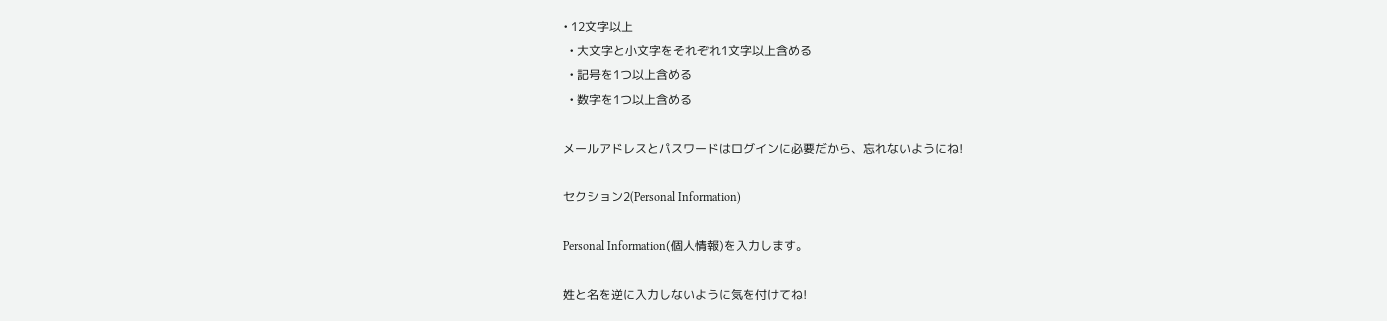• 12文字以上
  • 大文字と小文字をそれぞれ1文字以上含める
  • 記号を1つ以上含める
  • 数字を1つ以上含める

メールアドレスとパスワードはログインに必要だから、忘れないようにね!

セクション2(Personal Information)

Personal Information(個人情報)を入力します。

姓と名を逆に入力しないように気を付けてね!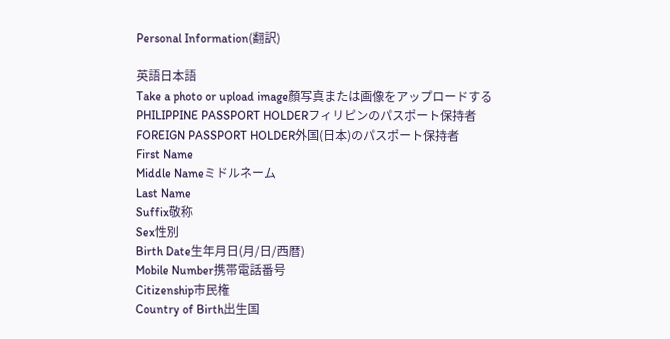Personal Information(翻訳)

英語日本語
Take a photo or upload image顏写真または画像をアップロードする
PHILIPPINE PASSPORT HOLDERフィリピンのパスポート保持者
FOREIGN PASSPORT HOLDER外国(日本)のパスポート保持者
First Name
Middle Nameミドルネーム
Last Name
Suffix敬称
Sex性別
Birth Date生年月日(月/日/西暦)
Mobile Number携帯電話番号
Citizenship市民権
Country of Birth出生国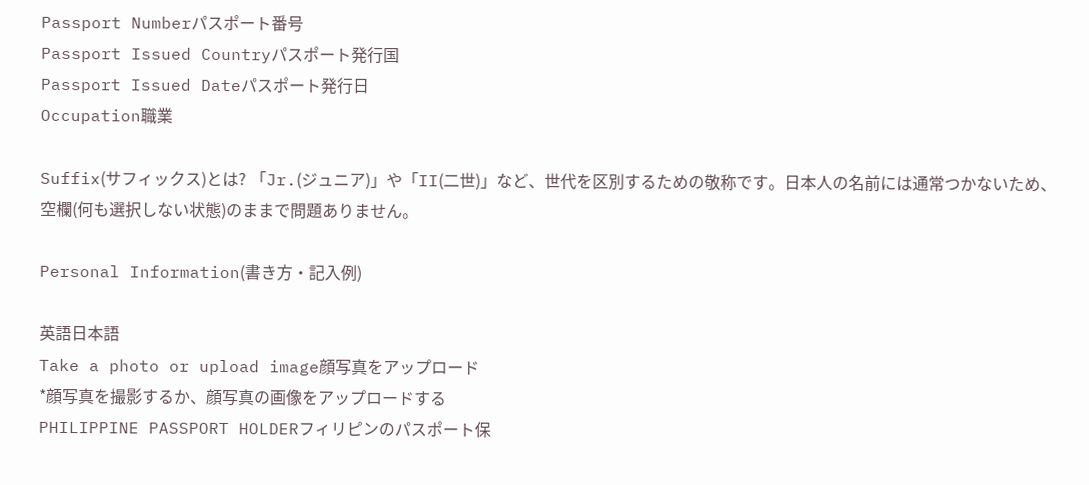Passport Numberパスポート番号
Passport Issued Countryパスポート発行国
Passport Issued Dateパスポート発行日
Occupation職業

Suffix(サフィックス)とは? 「Jr.(ジュニア)」や「II(二世)」など、世代を区別するための敬称です。日本人の名前には通常つかないため、 空欄(何も選択しない状態)のままで問題ありません。

Personal Information(書き方・記入例)

英語日本語
Take a photo or upload image顔写真をアップロード
*顔写真を撮影するか、顔写真の画像をアップロードする
PHILIPPINE PASSPORT HOLDERフィリピンのパスポート保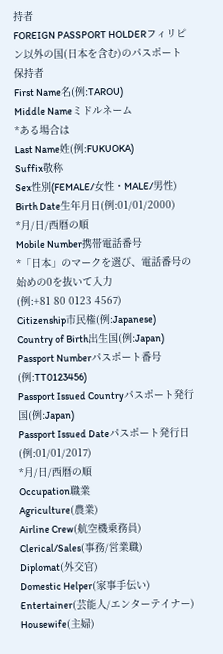持者
FOREIGN PASSPORT HOLDERフィリピン以外の国(日本を含む)のパスポート保持者
First Name名(例:TAROU)
Middle Nameミドルネーム
*ある場合は
Last Name姓(例:FUKUOKA)
Suffix敬称
Sex性別(FEMALE/女性・MALE/男性)
Birth Date生年月日(例:01/01/2000)
*月/日/西暦の順
Mobile Number携帯電話番号
*「日本」のマークを選び、電話番号の始めの0を抜いて入力
(例:+81 80 0123 4567)
Citizenship市民権(例:Japanese)
Country of Birth出生国(例:Japan)
Passport Numberパスポート番号(例:TT0123456)
Passport Issued Countryパスポート発行国(例:Japan)
Passport Issued Dateパスポート発行日(例:01/01/2017)
*月/日/西暦の順
Occupation職業
Agriculture(農業)
Airline Crew(航空機乗務員)
Clerical/Sales(事務/営業職)
Diplomat(外交官)
Domestic Helper(家事手伝い)
Entertainer(芸能人/エンターテイナー)
Housewife(主婦)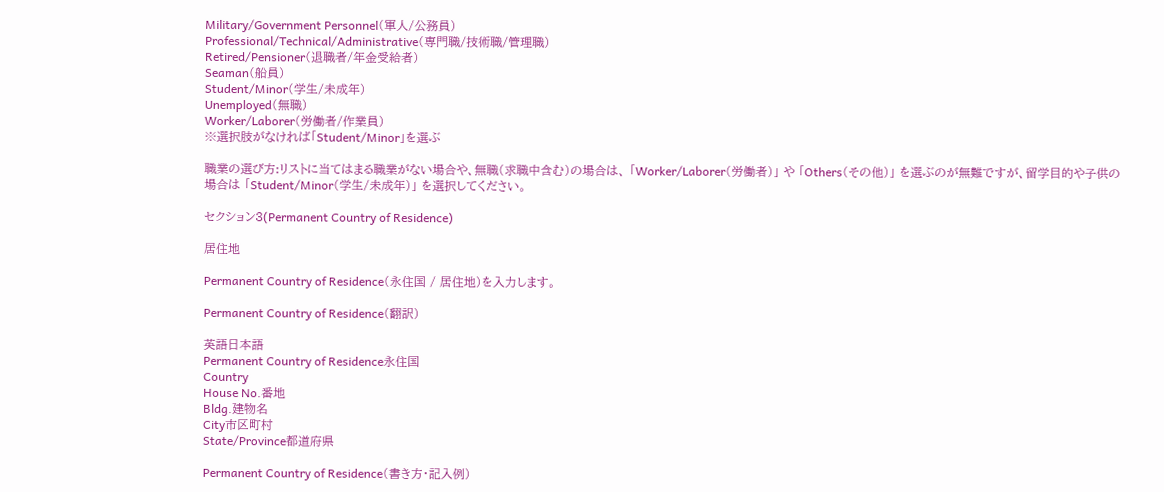Military/Government Personnel(軍人/公務員)
Professional/Technical/Administrative(専門職/技術職/管理職)
Retired/Pensioner(退職者/年金受給者)
Seaman(船員)
Student/Minor(学生/未成年)
Unemployed(無職)
Worker/Laborer(労働者/作業員)
※選択肢がなければ「Student/Minor」を選ぶ

職業の選び方:リストに当てはまる職業がない場合や、無職(求職中含む)の場合は、 「Worker/Laborer(労働者)」 や 「Others(その他)」 を選ぶのが無難ですが、留学目的や子供の場合は 「Student/Minor(学生/未成年)」 を選択してください。

セクション3(Permanent Country of Residence)

居住地

Permanent Country of Residence(永住国 / 居住地)を入力します。

Permanent Country of Residence(翻訳)

英語日本語
Permanent Country of Residence永住国
Country
House No.番地
Bldg.建物名
City市区町村
State/Province都道府県

Permanent Country of Residence(書き方・記入例)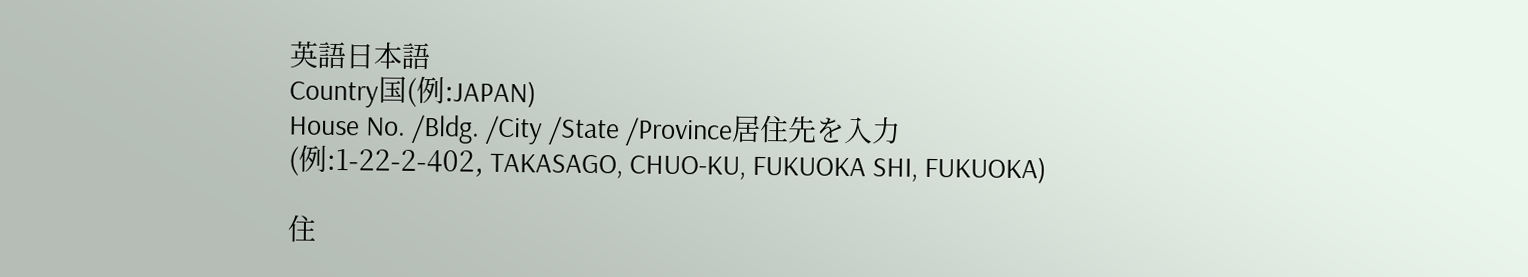英語日本語
Country国(例:JAPAN)
House No. /Bldg. /City /State /Province居住先を入力
(例:1-22-2-402, TAKASAGO, CHUO-KU, FUKUOKA SHI, FUKUOKA)

住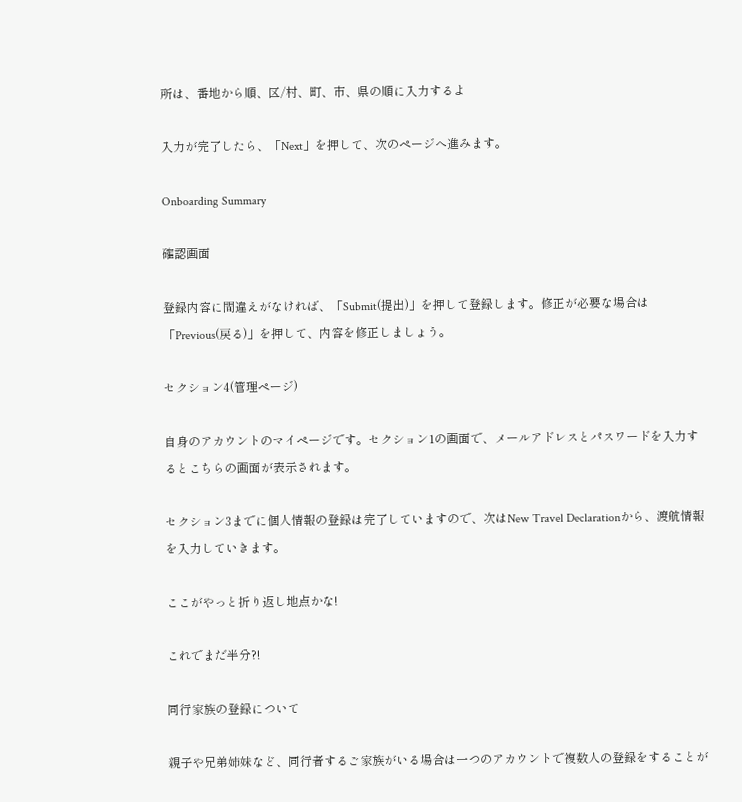所は、番地から順、区/村、町、市、県の順に入力するよ

入力が完了したら、「Next」を押して、次のページへ進みます。

Onboarding Summary

確認画面

登録内容に間違えがなければ、「Submit(提出)」を押して登録します。修正が必要な場合は「Previous(戻る)」を押して、内容を修正しましょう。

セクション4(管理ページ)

自身のアカウントのマイページです。セクション1の画面で、メールアドレスとパスワードを入力するとこちらの画面が表示されます。

セクション3までに個人情報の登録は完了していますので、次はNew Travel Declarationから、渡航情報を入力していきます。

ここがやっと折り返し地点かな!

これでまだ半分?!

同行家族の登録について

親子や兄弟姉妹など、同行者するご家族がいる場合は一つのアカウントで複数人の登録をすることが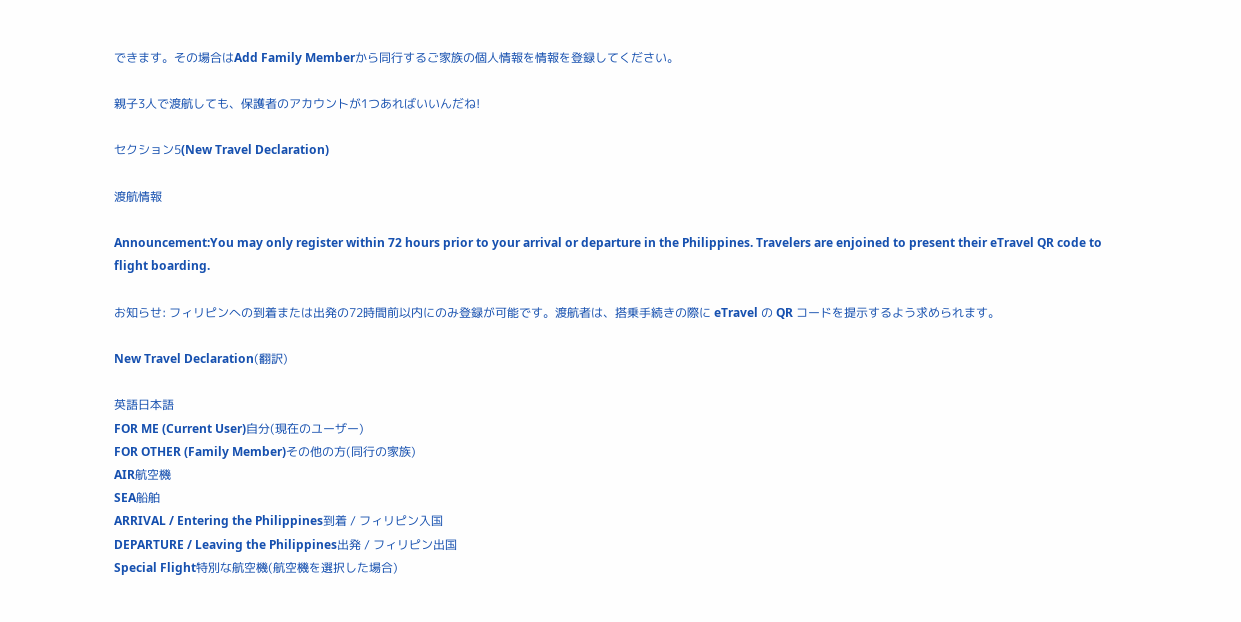できます。その場合はAdd Family Memberから同行するご家族の個人情報を情報を登録してください。

親子3人で渡航しても、保護者のアカウントが1つあればいいんだね!

セクション5(New Travel Declaration)

渡航情報

Announcement:You may only register within 72 hours prior to your arrival or departure in the Philippines. Travelers are enjoined to present their eTravel QR code to flight boarding.

お知らせ: フィリピンへの到着または出発の72時間前以内にのみ登録が可能です。渡航者は、搭乗手続きの際に eTravel の QR コードを提示するよう求められます。

New Travel Declaration(翻訳)

英語日本語
FOR ME (Current User)自分(現在のユーザー)
FOR OTHER (Family Member)その他の方(同行の家族)
AIR航空機
SEA船舶
ARRIVAL / Entering the Philippines到着 / フィリピン入国
DEPARTURE / Leaving the Philippines出発 / フィリピン出国
Special Flight特別な航空機(航空機を選択した場合)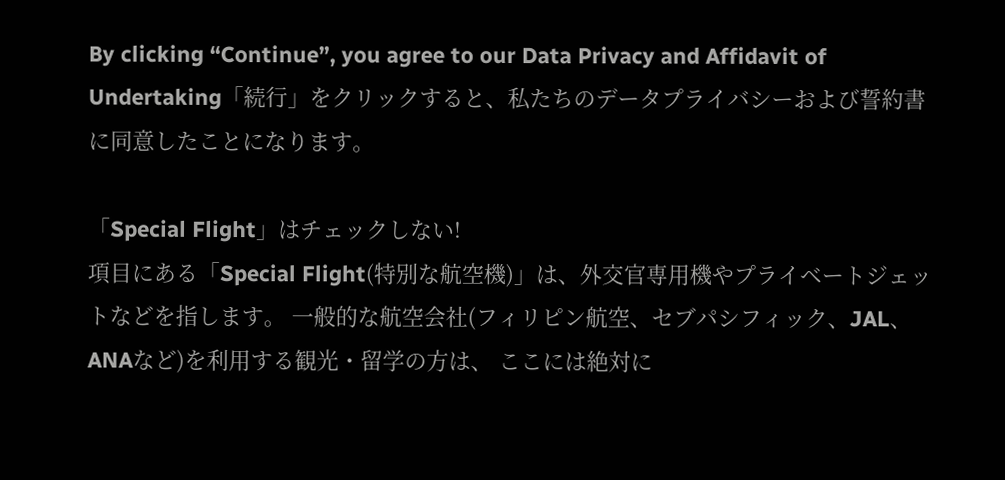By clicking “Continue”, you agree to our Data Privacy and Affidavit of Undertaking「続行」をクリックすると、私たちのデータプライバシーおよび誓約書に同意したことになります。

「Special Flight」はチェックしない!
項目にある「Special Flight(特別な航空機)」は、外交官専用機やプライベートジェットなどを指します。 一般的な航空会社(フィリピン航空、セブパシフィック、JAL、ANAなど)を利用する観光・留学の方は、 ここには絶対に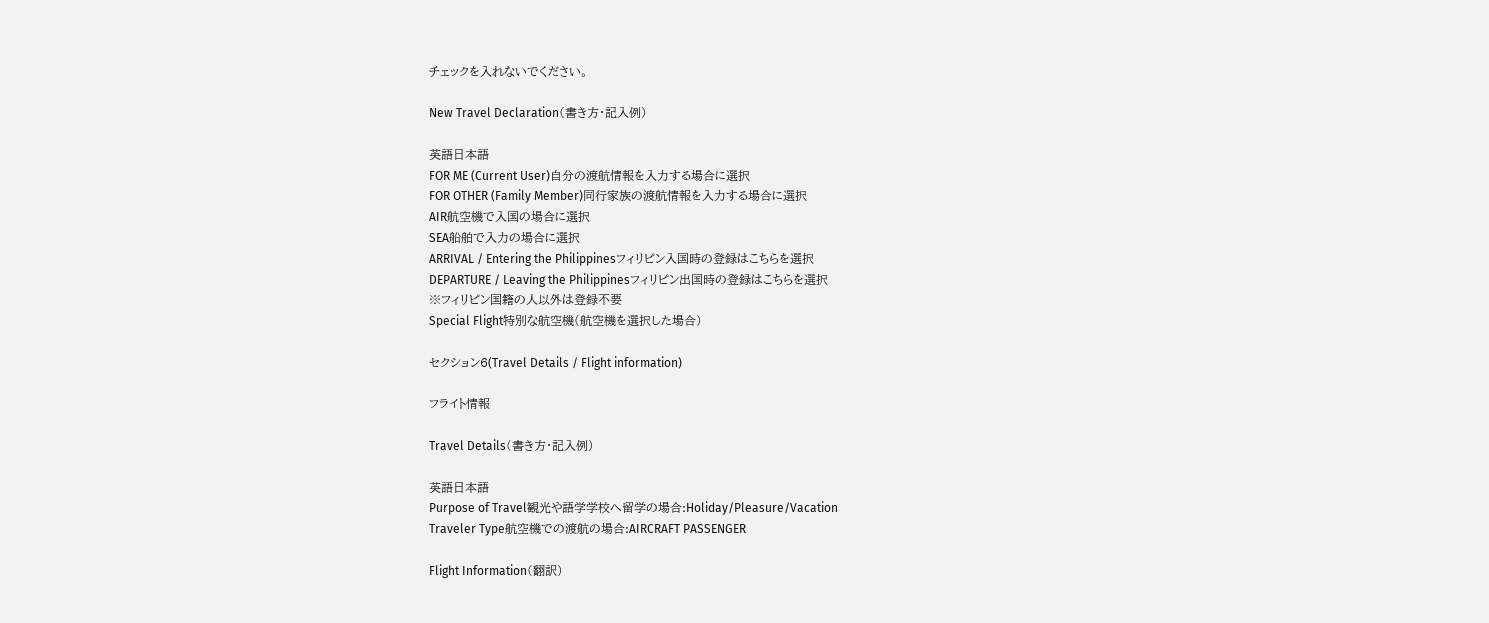チェックを入れないでください。

New Travel Declaration(書き方・記入例)

英語日本語
FOR ME (Current User)自分の渡航情報を入力する場合に選択
FOR OTHER (Family Member)同行家族の渡航情報を入力する場合に選択
AIR航空機で入国の場合に選択
SEA船舶で入力の場合に選択
ARRIVAL / Entering the Philippinesフィリピン入国時の登録はこちらを選択
DEPARTURE / Leaving the Philippinesフィリピン出国時の登録はこちらを選択
※フィリピン国籍の人以外は登録不要
Special Flight特別な航空機(航空機を選択した場合)

セクション6(Travel Details / Flight information)

フライト情報

Travel Details(書き方・記入例)

英語日本語
Purpose of Travel観光や語学学校へ留学の場合:Holiday/Pleasure/Vacation
Traveler Type航空機での渡航の場合:AIRCRAFT PASSENGER

Flight Information(翻訳)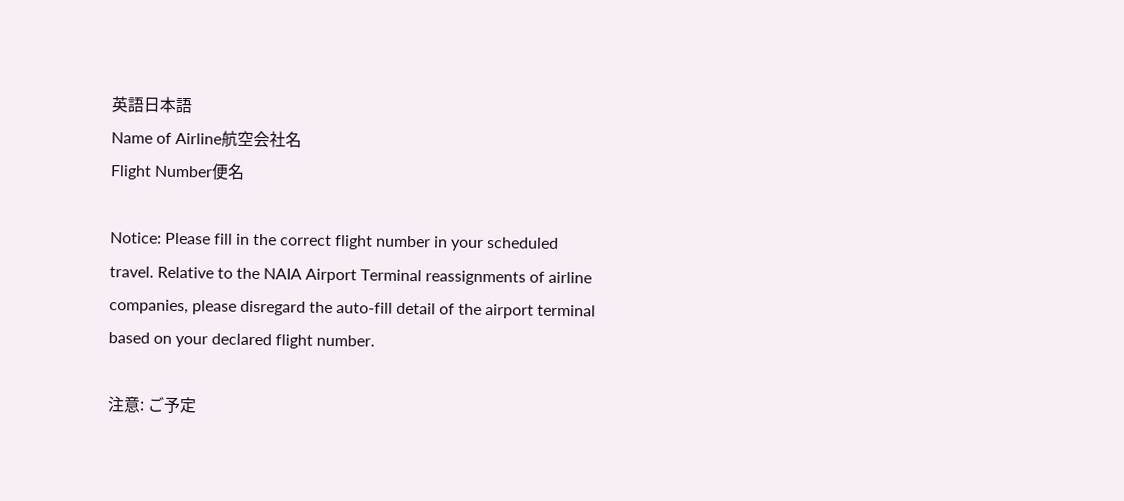英語日本語
Name of Airline航空会社名
Flight Number便名

Notice: Please fill in the correct flight number in your scheduled travel. Relative to the NAIA Airport Terminal reassignments of airline companies, please disregard the auto-fill detail of the airport terminal based on your declared flight number.

注意: ご予定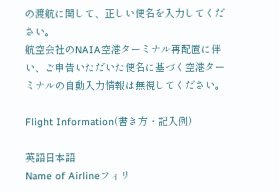の渡航に関して、正しい便名を入力してください。
航空会社のNAIA空港ターミナル再配置に伴い、ご申告いただいた便名に基づく空港ターミナルの自動入力情報は無視してください。

Flight Information(書き方・記入例)

英語日本語
Name of Airlineフィリ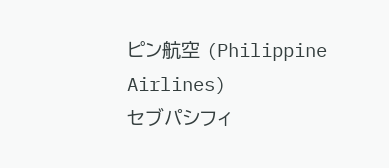ピン航空 (Philippine Airlines)
セブパシフィ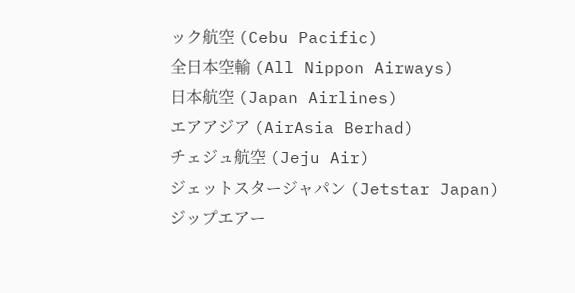ック航空 (Cebu Pacific)
全日本空輸 (All Nippon Airways)
日本航空 (Japan Airlines)
エアアジア (AirAsia Berhad)
チェジュ航空 (Jeju Air)
ジェットスタージャパン (Jetstar Japan)
ジップエアー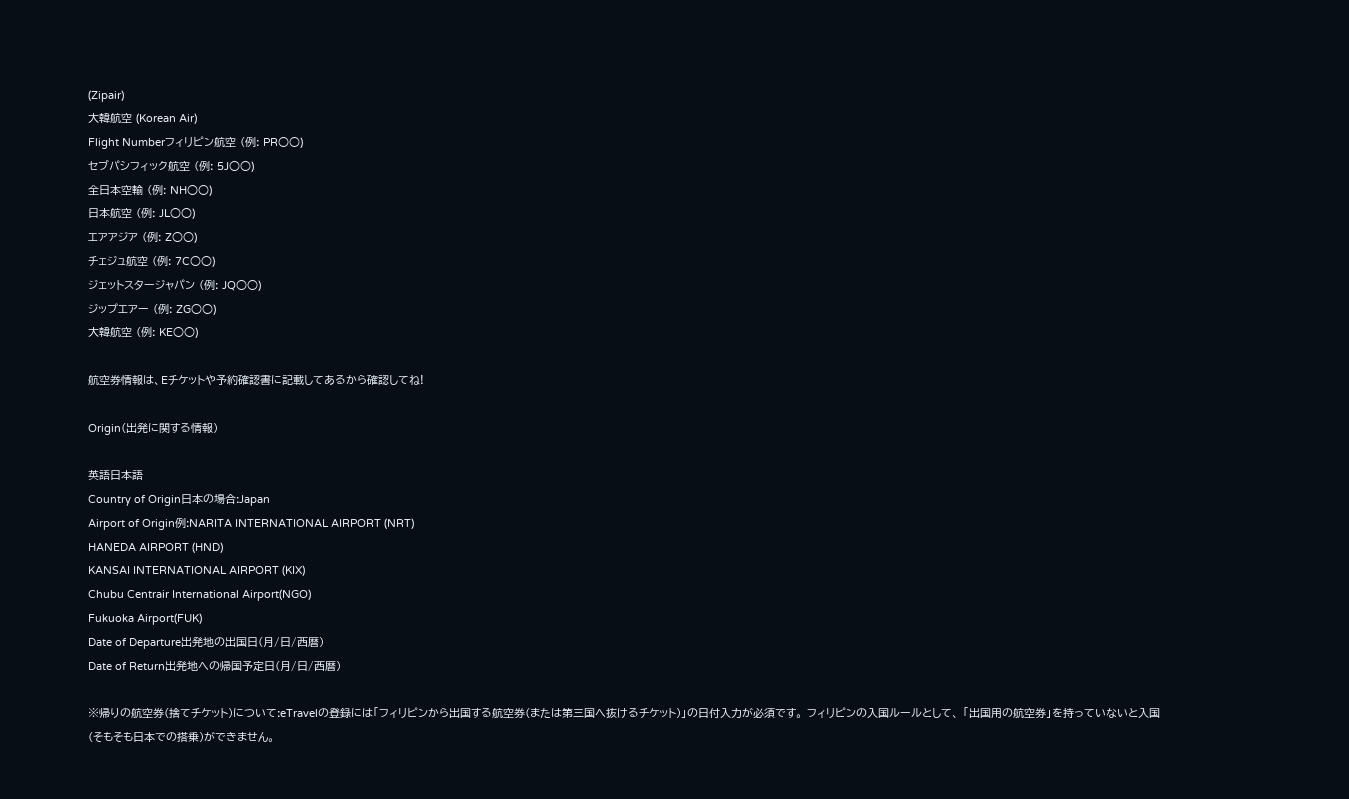(Zipair)
大韓航空 (Korean Air)
Flight Numberフィリピン航空 (例: PR○○)
セブパシフィック航空 (例: 5J○○)
全日本空輸 (例: NH○○)
日本航空 (例: JL○○)
エアアジア (例: Z○○)
チェジュ航空 (例: 7C○○)
ジェットスタージャパン (例: JQ○○)
ジップエアー (例: ZG○○)
大韓航空 (例: KE○○)

航空券情報は、Eチケットや予約確認書に記載してあるから確認してね!

Origin(出発に関する情報)

英語日本語
Country of Origin日本の場合:Japan
Airport of Origin例:NARITA INTERNATIONAL AIRPORT (NRT)
HANEDA AIRPORT (HND)
KANSAI INTERNATIONAL AIRPORT (KIX)
Chubu Centrair International Airport(NGO)
Fukuoka Airport(FUK)
Date of Departure出発地の出国日(月/日/西暦)
Date of Return出発地への帰国予定日(月/日/西暦)

※帰りの航空券(捨てチケット)について:eTravelの登録には「フィリピンから出国する航空券(または第三国へ抜けるチケット)」の日付入力が必須です。 フィリピンの入国ルールとして、 「出国用の航空券」を持っていないと入国(そもそも日本での搭乗)ができません。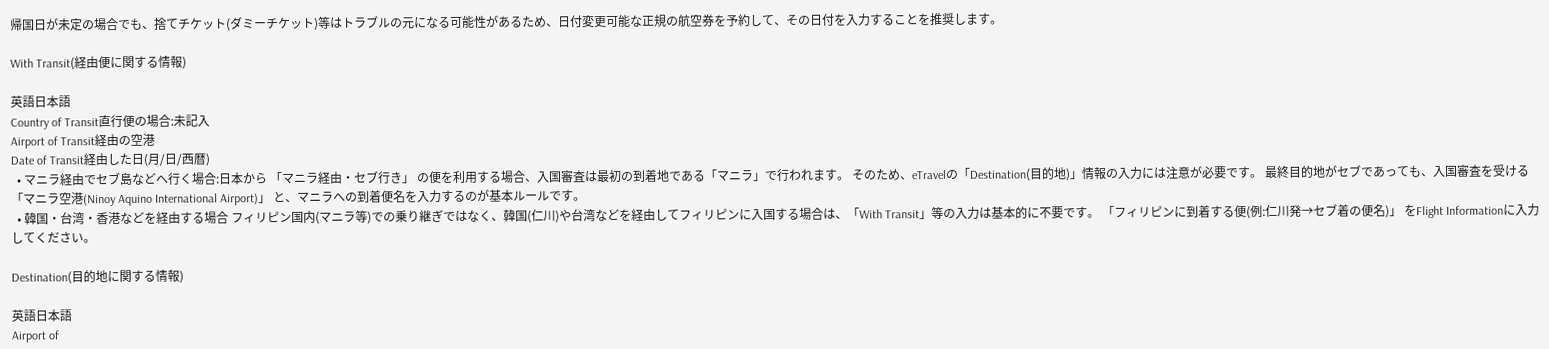帰国日が未定の場合でも、捨てチケット(ダミーチケット)等はトラブルの元になる可能性があるため、日付変更可能な正規の航空券を予約して、その日付を入力することを推奨します。

With Transit(経由便に関する情報)

英語日本語
Country of Transit直行便の場合:未記入
Airport of Transit経由の空港
Date of Transit経由した日(月/日/西暦)
  • マニラ経由でセブ島などへ行く場合:日本から 「マニラ経由・セブ行き」 の便を利用する場合、入国審査は最初の到着地である「マニラ」で行われます。 そのため、eTravelの「Destination(目的地)」情報の入力には注意が必要です。 最終目的地がセブであっても、入国審査を受ける 「マニラ空港(Ninoy Aquino International Airport)」 と、マニラへの到着便名を入力するのが基本ルールです。
  • 韓国・台湾・香港などを経由する場合 フィリピン国内(マニラ等)での乗り継ぎではなく、韓国(仁川)や台湾などを経由してフィリピンに入国する場合は、「With Transit」等の入力は基本的に不要です。 「フィリピンに到着する便(例:仁川発→セブ着の便名)」 をFlight Informationに入力してください。

Destination(目的地に関する情報)

英語日本語
Airport of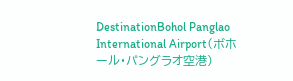DestinationBohol Panglao International Airport(ボホール・パングラオ空港)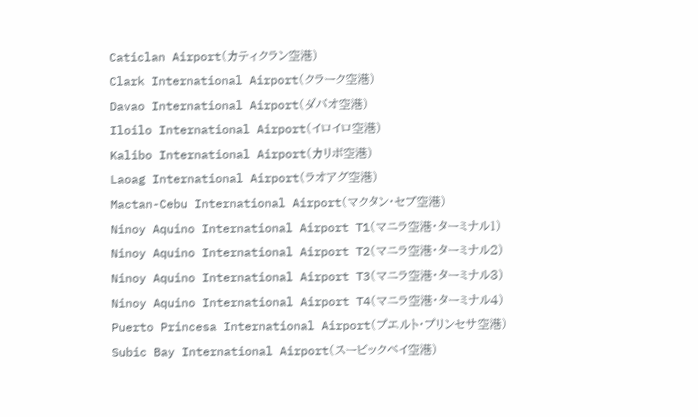Caticlan Airport(カティクラン空港)
Clark International Airport(クラーク空港)
Davao International Airport(ダバオ空港)
Iloilo International Airport(イロイロ空港)
Kalibo International Airport(カリボ空港)
Laoag International Airport(ラオアグ空港)
Mactan-Cebu International Airport(マクタン・セブ空港)
Ninoy Aquino International Airport T1(マニラ空港・ターミナル1)
Ninoy Aquino International Airport T2(マニラ空港・ターミナル2)
Ninoy Aquino International Airport T3(マニラ空港・ターミナル3)
Ninoy Aquino International Airport T4(マニラ空港・ターミナル4)
Puerto Princesa International Airport(プエルト・プリンセサ空港)
Subic Bay International Airport(スービックベイ空港)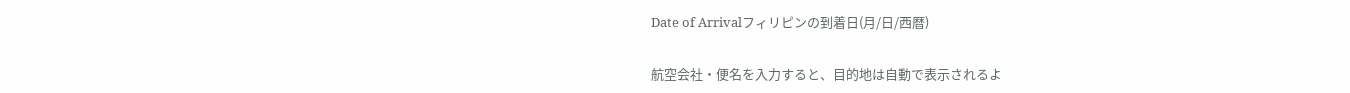Date of Arrivalフィリピンの到着日(月/日/西暦)

航空会社・便名を入力すると、目的地は自動で表示されるよ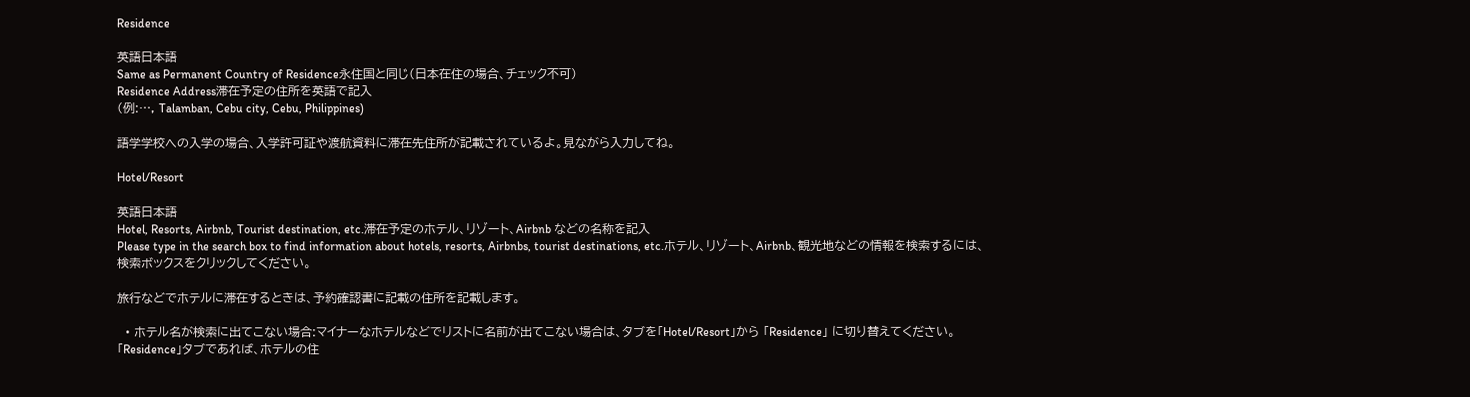Residence

英語日本語
Same as Permanent Country of Residence永住国と同じ(日本在住の場合、チェック不可)
Residence Address滞在予定の住所を英語で記入
(例:…, Talamban, Cebu city, Cebu, Philippines)

語学学校への入学の場合、入学許可証や渡航資料に滞在先住所が記載されているよ。見ながら入力してね。

Hotel/Resort

英語日本語
Hotel, Resorts, Airbnb, Tourist destination, etc.滞在予定のホテル、リゾート、Airbnb などの名称を記入
Please type in the search box to find information about hotels, resorts, Airbnbs, tourist destinations, etc.ホテル、リゾート、Airbnb、観光地などの情報を検索するには、検索ボックスをクリックしてください。

旅行などでホテルに滞在するときは、予約確認書に記載の住所を記載します。

  • ホテル名が検索に出てこない場合:マイナーなホテルなどでリストに名前が出てこない場合は、タブを「Hotel/Resort」から 「Residence」 に切り替えてください。 「Residence」タブであれば、ホテルの住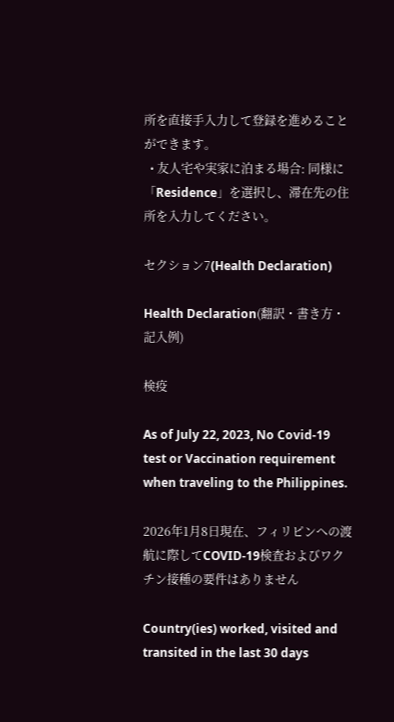所を直接手入力して登録を進めることができます。
  • 友人宅や実家に泊まる場合: 同様に「Residence」を選択し、滞在先の住所を入力してください。

セクション7(Health Declaration)

Health Declaration(翻訳・書き方・記入例)

検疫

As of July 22, 2023, No Covid-19 test or Vaccination requirement when traveling to the Philippines.

2026年1月8日現在、フィリピンへの渡航に際してCOVID-19検査およびワクチン接種の要件はありません

Country(ies) worked, visited and transited in the last 30 days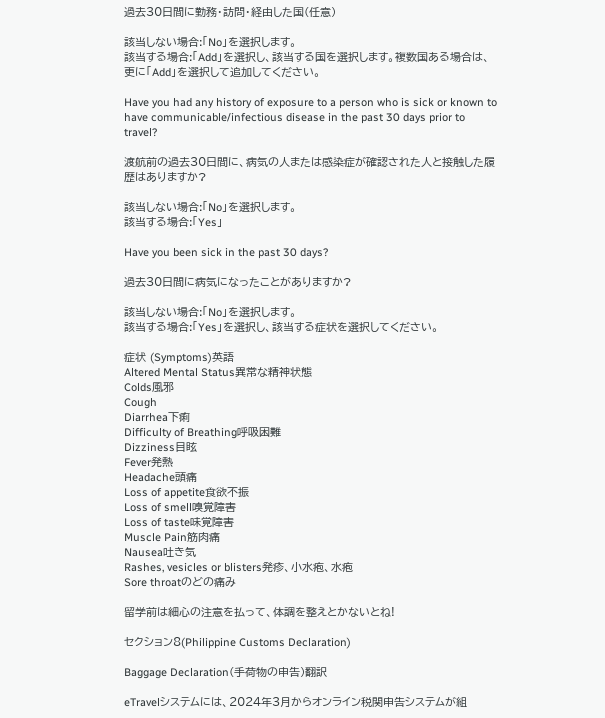過去30日間に勤務・訪問・経由した国(任意)

該当しない場合:「No」を選択します。
該当する場合:「Add」を選択し、該当する国を選択します。複数国ある場合は、更に「Add」を選択して追加してください。

Have you had any history of exposure to a person who is sick or known to have communicable/infectious disease in the past 30 days prior to travel?

渡航前の過去30日間に、病気の人または感染症が確認された人と接触した履歴はありますか?

該当しない場合:「No」を選択します。
該当する場合:「Yes」

Have you been sick in the past 30 days?

過去30日間に病気になったことがありますか?

該当しない場合:「No」を選択します。
該当する場合:「Yes」を選択し、該当する症状を選択してください。

症状 (Symptoms)英語
Altered Mental Status異常な精神状態
Colds風邪
Cough
Diarrhea下痢
Difficulty of Breathing呼吸困難
Dizziness目眩
Fever発熱
Headache頭痛
Loss of appetite食欲不振
Loss of smell嗅覚障害
Loss of taste味覚障害
Muscle Pain筋肉痛
Nausea吐き気
Rashes, vesicles or blisters発疹、小水疱、水疱
Sore throatのどの痛み

留学前は細心の注意を払って、体調を整えとかないとね!

セクション8(Philippine Customs Declaration)

Baggage Declaration(手荷物の申告)翻訳

eTravelシステムには、2024年3月からオンライン税関申告システムが組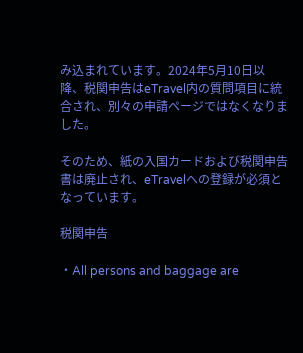み込まれています。2024年5月10日以降、税関申告はeTravel内の質問項目に統合され、別々の申請ページではなくなりました。

そのため、紙の入国カードおよび税関申告書は廃止され、eTravelへの登録が必須となっています。

税関申告

・All persons and baggage are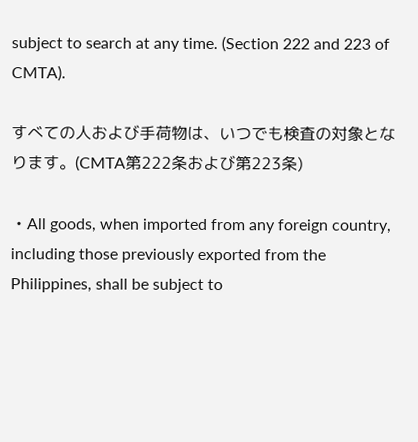subject to search at any time. (Section 222 and 223 of CMTA).

すべての人および手荷物は、いつでも検査の対象となります。(CMTA第222条および第223条)

・All goods, when imported from any foreign country, including those previously exported from the Philippines, shall be subject to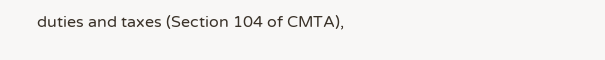duties and taxes (Section 104 of CMTA),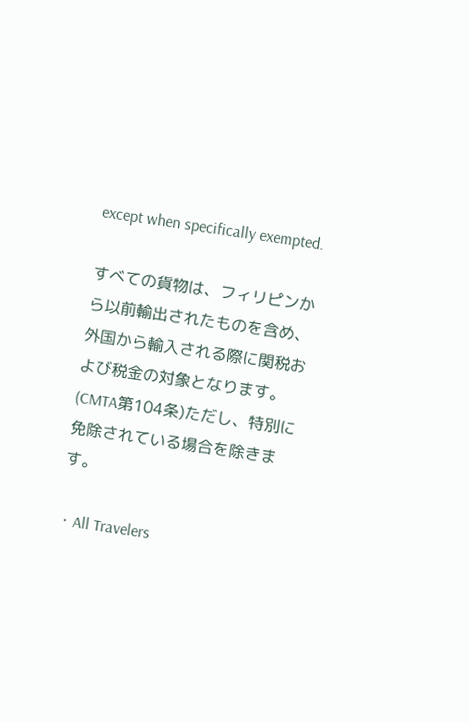except when specifically exempted.

すべての貨物は、フィリピンから以前輸出されたものを含め、外国から輸入される際に関税および税金の対象となります。(CMTA第104条)ただし、特別に免除されている場合を除きます。

・All Travelers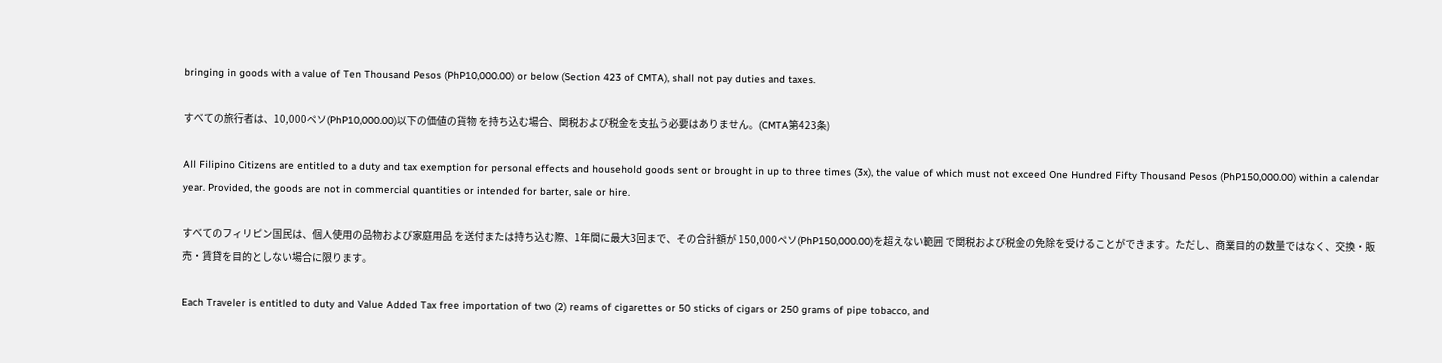bringing in goods with a value of Ten Thousand Pesos (PhP10,000.00) or below (Section 423 of CMTA), shall not pay duties and taxes.

すべての旅行者は、10,000ペソ(PhP10,000.00)以下の価値の貨物 を持ち込む場合、関税および税金を支払う必要はありません。(CMTA第423条)

All Filipino Citizens are entitled to a duty and tax exemption for personal effects and household goods sent or brought in up to three times (3x), the value of which must not exceed One Hundred Fifty Thousand Pesos (PhP150,000.00) within a calendar year. Provided, the goods are not in commercial quantities or intended for barter, sale or hire.

すべてのフィリピン国民は、個人使用の品物および家庭用品 を送付または持ち込む際、1年間に最大3回まで、その合計額が 150,000ペソ(PhP150,000.00)を超えない範囲 で関税および税金の免除を受けることができます。ただし、商業目的の数量ではなく、交換・販売・賃貸を目的としない場合に限ります。

Each Traveler is entitled to duty and Value Added Tax free importation of two (2) reams of cigarettes or 50 sticks of cigars or 250 grams of pipe tobacco, and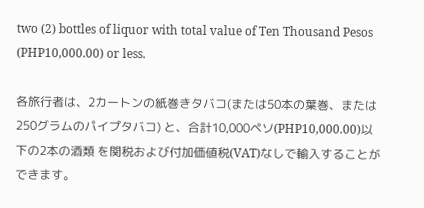two (2) bottles of liquor with total value of Ten Thousand Pesos (PHP10,000.00) or less.

各旅行者は、2カートンの紙巻きタバコ(または50本の葉巻、または250グラムのパイプタバコ) と、合計10,000ペソ(PHP10,000.00)以下の2本の酒類 を関税および付加価値税(VAT)なしで輸入することができます。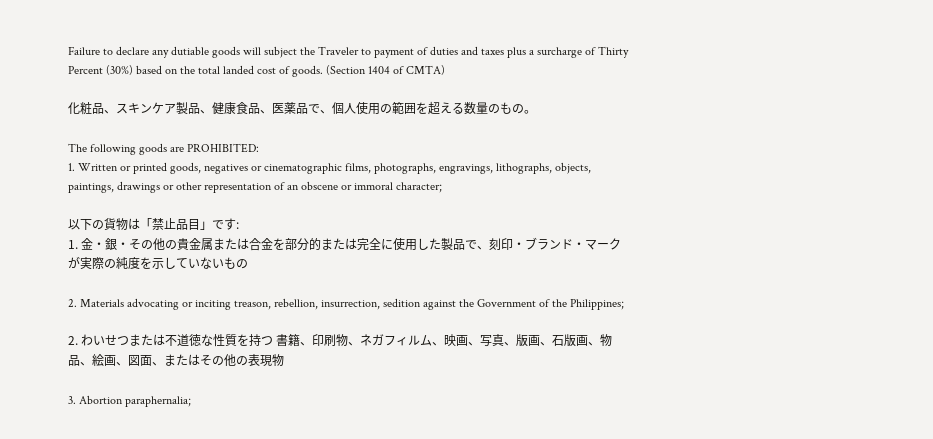Failure to declare any dutiable goods will subject the Traveler to payment of duties and taxes plus a surcharge of Thirty Percent (30%) based on the total landed cost of goods. (Section 1404 of CMTA)

化粧品、スキンケア製品、健康食品、医薬品で、個人使用の範囲を超える数量のもの。

The following goods are PROHIBITED:
1. Written or printed goods, negatives or cinematographic films, photographs, engravings, lithographs, objects, paintings, drawings or other representation of an obscene or immoral character;

以下の貨物は「禁止品目」です:
1. 金・銀・その他の貴金属または合金を部分的または完全に使用した製品で、刻印・ブランド・マークが実際の純度を示していないもの

2. Materials advocating or inciting treason, rebellion, insurrection, sedition against the Government of the Philippines;

2. わいせつまたは不道徳な性質を持つ 書籍、印刷物、ネガフィルム、映画、写真、版画、石版画、物品、絵画、図面、またはその他の表現物

3. Abortion paraphernalia;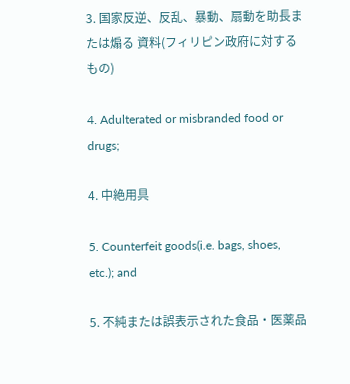3. 国家反逆、反乱、暴動、扇動を助長または煽る 資料(フィリピン政府に対するもの)

4. Adulterated or misbranded food or drugs;

4. 中絶用具

5. Counterfeit goods(i.e. bags, shoes, etc.); and

5. 不純または誤表示された食品・医薬品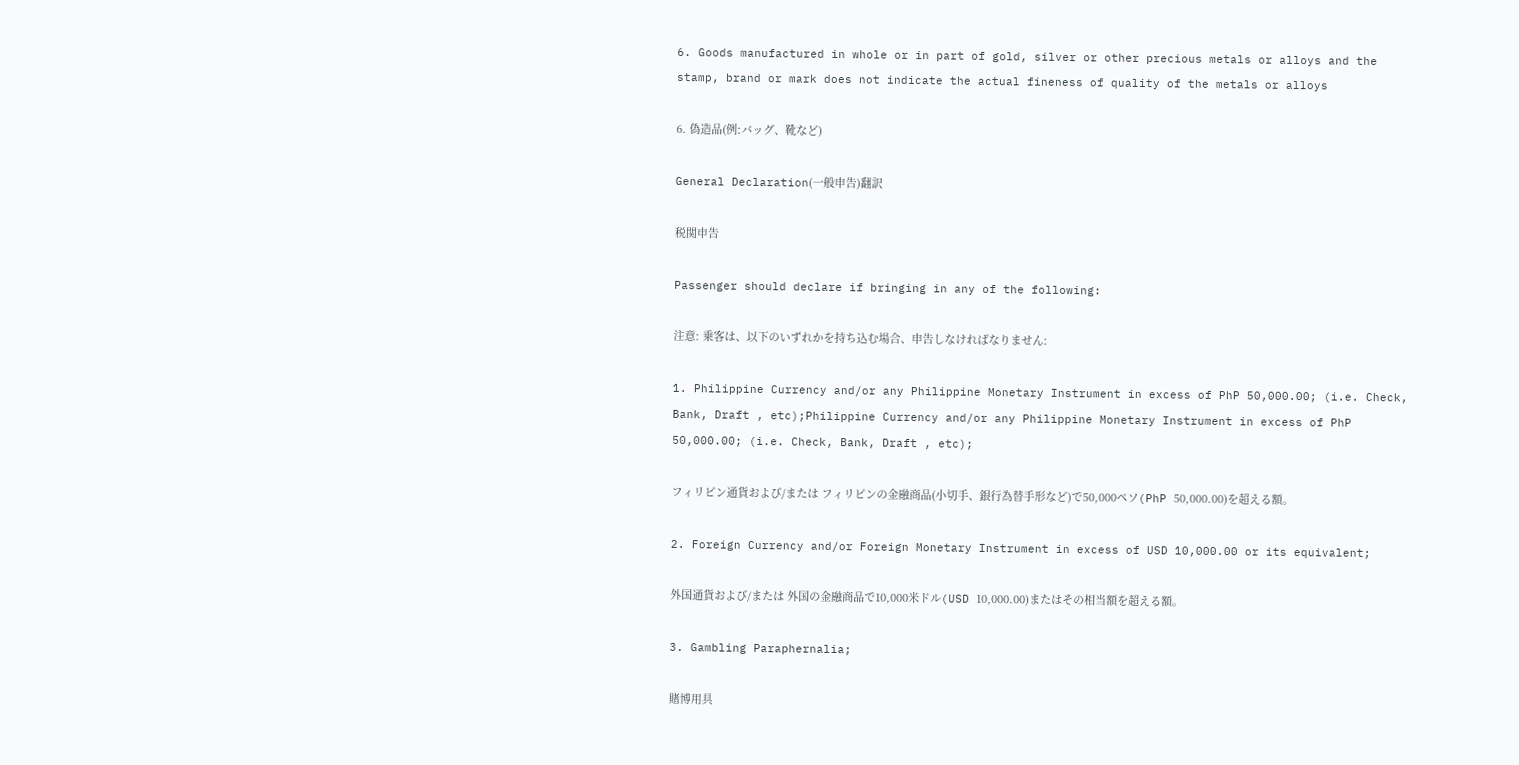6. Goods manufactured in whole or in part of gold, silver or other precious metals or alloys and the stamp, brand or mark does not indicate the actual fineness of quality of the metals or alloys

6. 偽造品(例:バッグ、靴など)

General Declaration(一般申告)翻訳

税関申告

Passenger should declare if bringing in any of the following:

注意: 乗客は、以下のいずれかを持ち込む場合、申告しなければなりません:

1. Philippine Currency and/or any Philippine Monetary Instrument in excess of PhP 50,000.00; (i.e. Check, Bank, Draft , etc);Philippine Currency and/or any Philippine Monetary Instrument in excess of PhP 50,000.00; (i.e. Check, Bank, Draft , etc);

フィリピン通貨および/または フィリピンの金融商品(小切手、銀行為替手形など)で50,000ペソ(PhP 50,000.00)を超える額。

2. Foreign Currency and/or Foreign Monetary Instrument in excess of USD 10,000.00 or its equivalent;

外国通貨および/または 外国の金融商品で10,000米ドル(USD 10,000.00)またはその相当額を超える額。

3. Gambling Paraphernalia;

賭博用具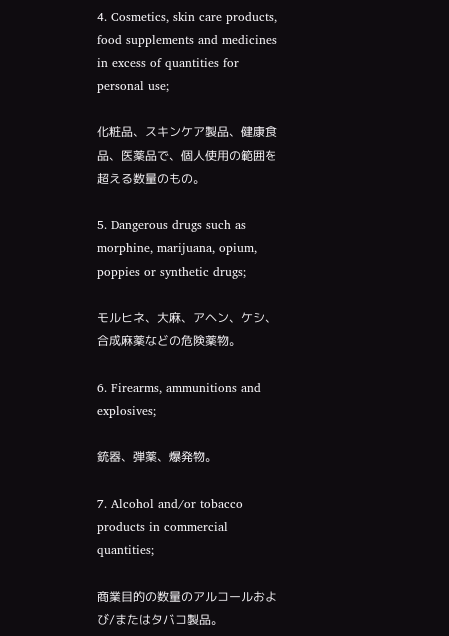4. Cosmetics, skin care products, food supplements and medicines in excess of quantities for personal use;

化粧品、スキンケア製品、健康食品、医薬品で、個人使用の範囲を超える数量のもの。

5. Dangerous drugs such as morphine, marijuana, opium, poppies or synthetic drugs;

モルヒネ、大麻、アヘン、ケシ、合成麻薬などの危険薬物。

6. Firearms, ammunitions and explosives;

銃器、弾薬、爆発物。

7. Alcohol and/or tobacco products in commercial quantities;

商業目的の数量のアルコールおよび/またはタバコ製品。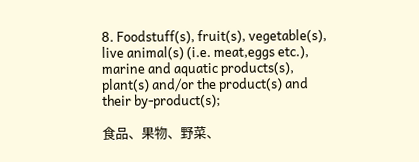8. Foodstuff(s), fruit(s), vegetable(s), live animal(s) (i.e. meat,eggs etc.), marine and aquatic products(s), plant(s) and/or the product(s) and their by-product(s);

食品、果物、野菜、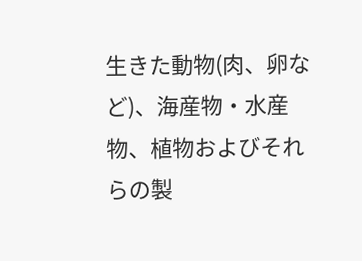生きた動物(肉、卵など)、海産物・水産物、植物およびそれらの製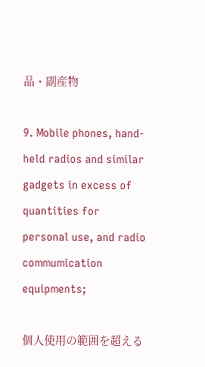品・副産物

9. Mobile phones, hand-held radios and similar gadgets in excess of quantities for personal use, and radio commumication equipments;

個人使用の範囲を超える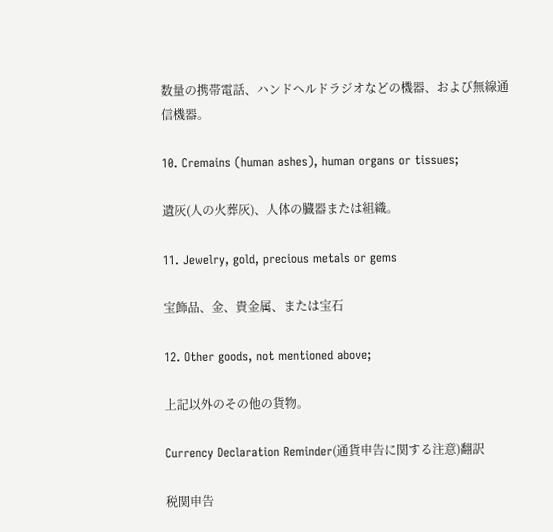数量の携帯電話、ハンドヘルドラジオなどの機器、および無線通信機器。

10. Cremains (human ashes), human organs or tissues;

遺灰(人の火葬灰)、人体の臓器または組織。

11. Jewelry, gold, precious metals or gems

宝飾品、金、貴金属、または宝石

12. Other goods, not mentioned above;

上記以外のその他の貨物。

Currency Declaration Reminder(通貨申告に関する注意)翻訳

税関申告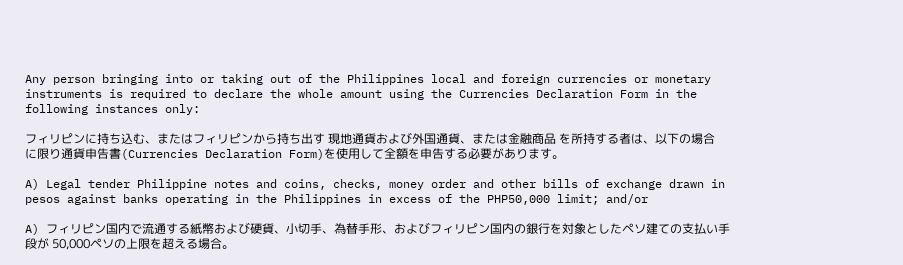Any person bringing into or taking out of the Philippines local and foreign currencies or monetary instruments is required to declare the whole amount using the Currencies Declaration Form in the following instances only:

フィリピンに持ち込む、またはフィリピンから持ち出す 現地通貨および外国通貨、または金融商品 を所持する者は、以下の場合に限り通貨申告書(Currencies Declaration Form)を使用して全額を申告する必要があります。

A) Legal tender Philippine notes and coins, checks, money order and other bills of exchange drawn in pesos against banks operating in the Philippines in excess of the PHP50,000 limit; and/or

A) フィリピン国内で流通する紙幣および硬貨、小切手、為替手形、およびフィリピン国内の銀行を対象としたペソ建ての支払い手段が 50,000ペソの上限を超える場合。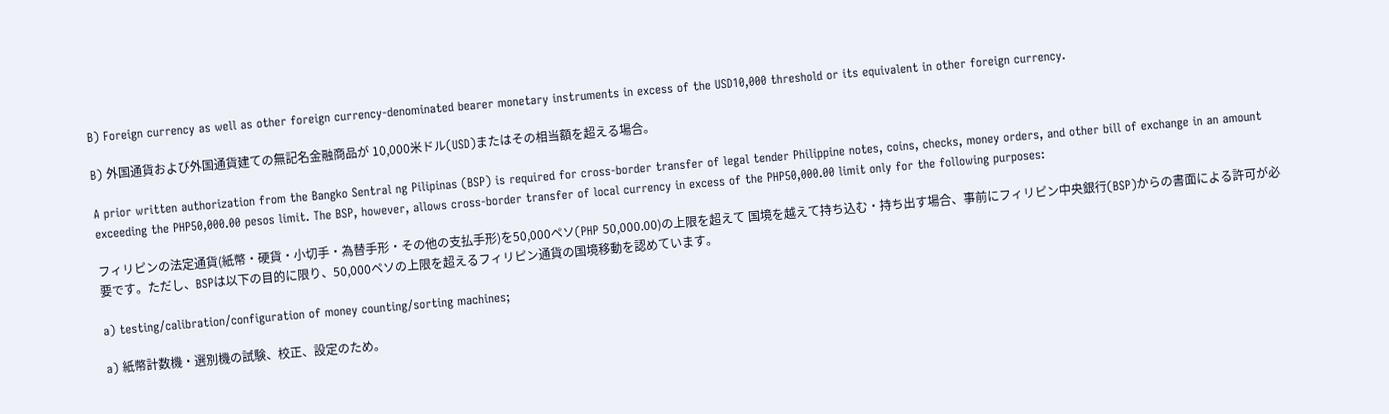B) Foreign currency as well as other foreign currency-denominated bearer monetary instruments in excess of the USD10,000 threshold or its equivalent in other foreign currency.

B) 外国通貨および外国通貨建ての無記名金融商品が 10,000米ドル(USD)またはその相当額を超える場合。

A prior written authorization from the Bangko Sentral ng Pilipinas (BSP) is required for cross-border transfer of legal tender Philippine notes, coins, checks, money orders, and other bill of exchange in an amount exceeding the PHP50,000.00 pesos limit. The BSP, however, allows cross-border transfer of local currency in excess of the PHP50,000.00 limit only for the following purposes:

フィリピンの法定通貨(紙幣・硬貨・小切手・為替手形・その他の支払手形)を50,000ペソ(PHP 50,000.00)の上限を超えて 国境を越えて持ち込む・持ち出す場合、事前にフィリピン中央銀行(BSP)からの書面による許可が必要です。ただし、BSPは以下の目的に限り、50,000ペソの上限を超えるフィリピン通貨の国境移動を認めています。

a) testing/calibration/configuration of money counting/sorting machines;

a) 紙幣計数機・選別機の試験、校正、設定のため。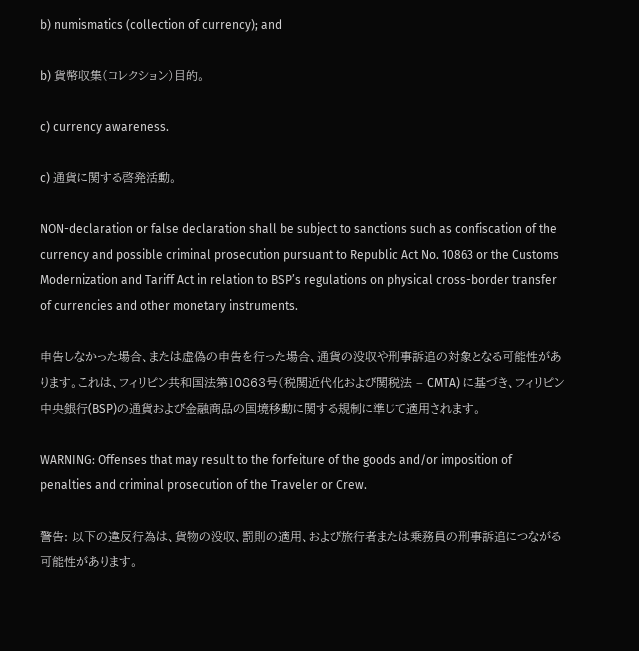b) numismatics (collection of currency); and

b) 貨幣収集(コレクション)目的。

c) currency awareness.

c) 通貨に関する啓発活動。

NON-declaration or false declaration shall be subject to sanctions such as confiscation of the currency and possible criminal prosecution pursuant to Republic Act No. 10863 or the Customs Modernization and Tariff Act in relation to BSP’s regulations on physical cross-border transfer of currencies and other monetary instruments.

申告しなかった場合、または虚偽の申告を行った場合、通貨の没収や刑事訴追の対象となる可能性があります。これは、フィリピン共和国法第10863号(税関近代化および関税法 – CMTA) に基づき、フィリピン中央銀行(BSP)の通貨および金融商品の国境移動に関する規制に準じて適用されます。

WARNING: Offenses that may result to the forfeiture of the goods and/or imposition of penalties and criminal prosecution of the Traveler or Crew.

警告: 以下の違反行為は、貨物の没収、罰則の適用、および旅行者または乗務員の刑事訴追につながる可能性があります。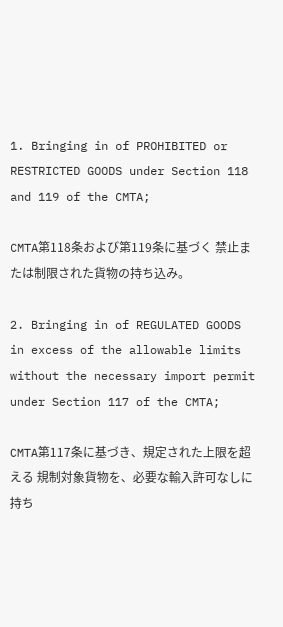1. Bringing in of PROHIBITED or RESTRICTED GOODS under Section 118 and 119 of the CMTA;

CMTA第118条および第119条に基づく 禁止または制限された貨物の持ち込み。

2. Bringing in of REGULATED GOODS in excess of the allowable limits without the necessary import permit under Section 117 of the CMTA;

CMTA第117条に基づき、規定された上限を超える 規制対象貨物を、必要な輸入許可なしに持ち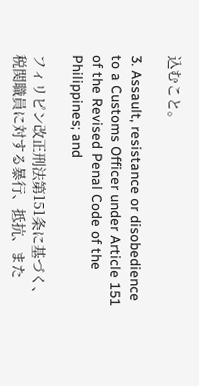込むこと。

3. Assault, resistance or disobedience to a Customs Officer under Article 151 of the Revised Penal Code of the Philippines; and

フィリピン改正刑法第151条に基づく、税関職員に対する暴行、抵抗、また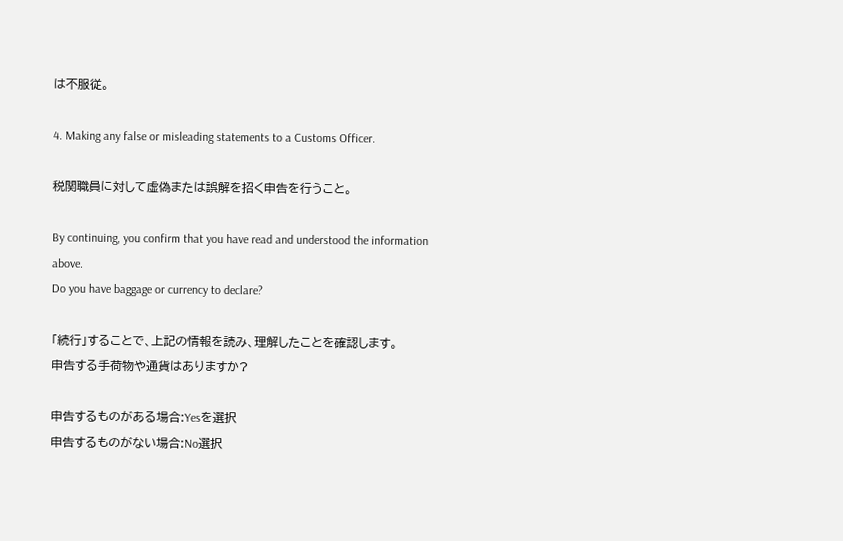は不服従。

4. Making any false or misleading statements to a Customs Officer.

税関職員に対して虚偽または誤解を招く申告を行うこと。

By continuing, you confirm that you have read and understood the information above.
Do you have baggage or currency to declare?

「続行」することで、上記の情報を読み、理解したことを確認します。
申告する手荷物や通貨はありますか?

申告するものがある場合:Yesを選択
申告するものがない場合:No選択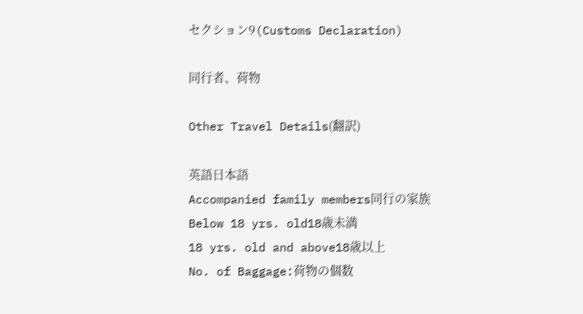セクション9(Customs Declaration)

同行者、荷物

Other Travel Details(翻訳)

英語日本語
Accompanied family members同行の家族
Below 18 yrs. old18歳未満
18 yrs. old and above18歳以上
No. of Baggage:荷物の個数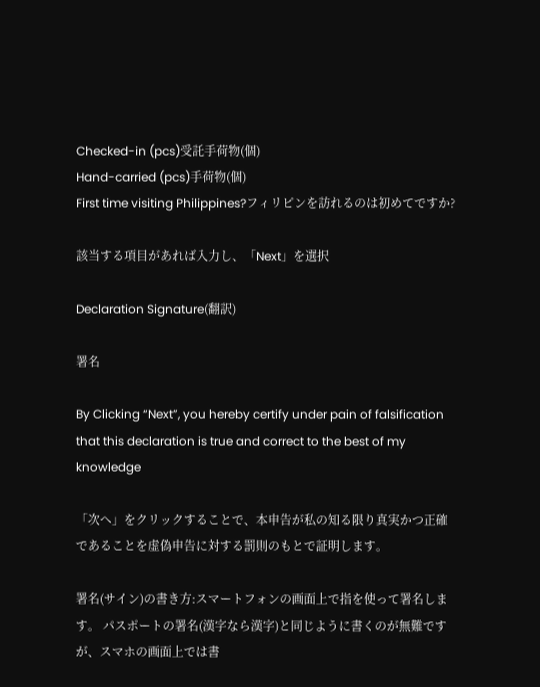Checked-in (pcs)受託手荷物(個)
Hand-carried (pcs)手荷物(個)
First time visiting Philippines?フィリピンを訪れるのは初めてですか?

該当する項目があれば入力し、「Next」を選択

Declaration Signature(翻訳)

署名

By Clicking “Next”, you hereby certify under pain of falsification that this declaration is true and correct to the best of my knowledge

「次へ」をクリックすることで、本申告が私の知る限り真実かつ正確であることを虚偽申告に対する罰則のもとで証明します。

署名(サイン)の書き方:スマートフォンの画面上で指を使って署名します。 パスポートの署名(漢字なら漢字)と同じように書くのが無難ですが、スマホの画面上では書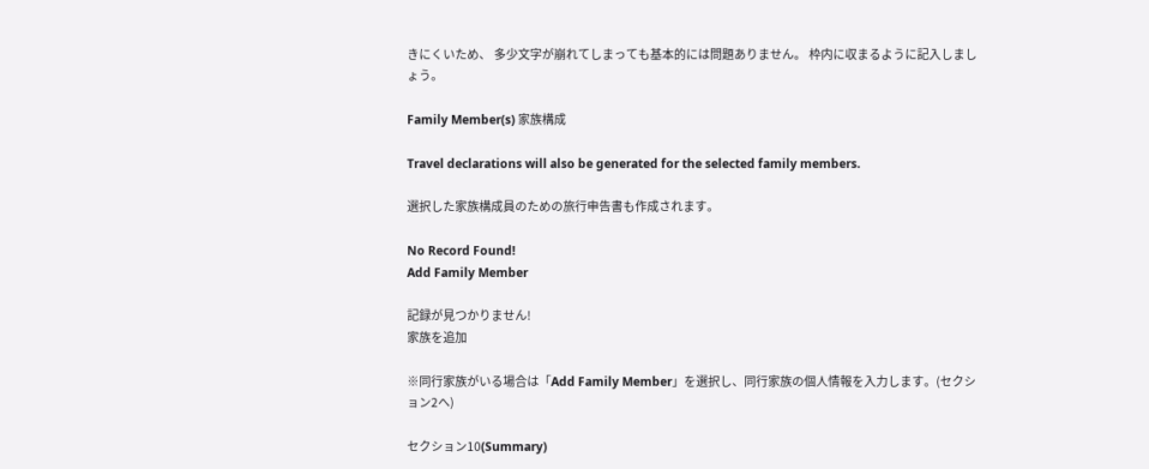きにくいため、 多少文字が崩れてしまっても基本的には問題ありません。 枠内に収まるように記入しましょう。

Family Member(s) 家族構成

Travel declarations will also be generated for the selected family members.

選択した家族構成員のための旅行申告書も作成されます。

No Record Found!
Add Family Member

記録が見つかりません!
家族を追加

※同行家族がいる場合は「Add Family Member」を選択し、同行家族の個人情報を入力します。(セクション2へ)

セクション10(Summary)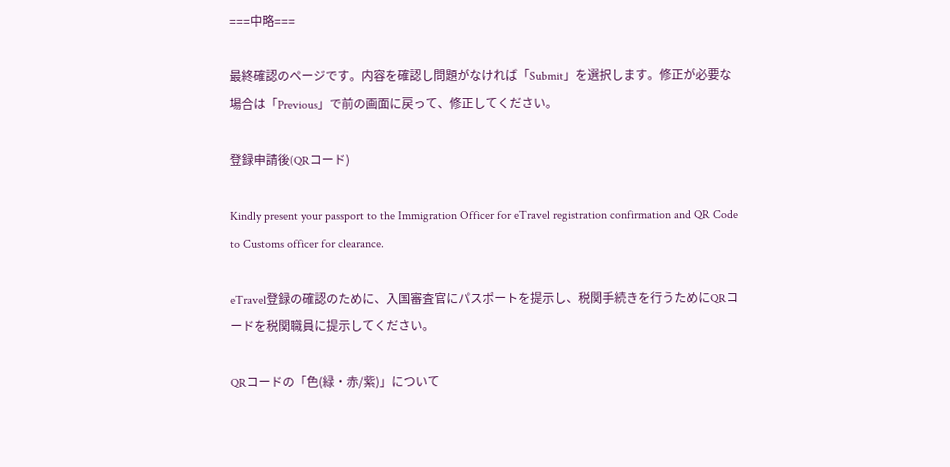===中略===

最終確認のページです。内容を確認し問題がなければ「Submit」を選択します。修正が必要な場合は「Previous」で前の画面に戻って、修正してください。

登録申請後(QRコード)

Kindly present your passport to the Immigration Officer for eTravel registration confirmation and QR Code to Customs officer for clearance.

eTravel登録の確認のために、入国審査官にパスポートを提示し、税関手続きを行うためにQRコードを税関職員に提示してください。

QRコードの「色(緑・赤/紫)」について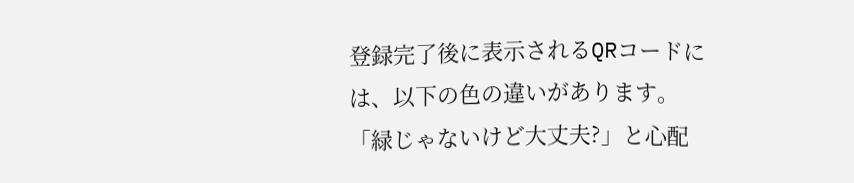登録完了後に表示されるQRコードには、以下の色の違いがあります。「緑じゃないけど大丈夫?」と心配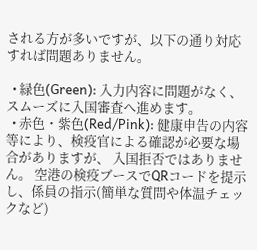される方が多いですが、以下の通り対応すれば問題ありません。

  • 緑色(Green): 入力内容に問題がなく、スムーズに入国審査へ進めます。
  • 赤色・紫色(Red/Pink): 健康申告の内容等により、検疫官による確認が必要な場合がありますが、 入国拒否ではありません。 空港の検疫ブースでQRコードを提示し、係員の指示(簡単な質問や体温チェックなど)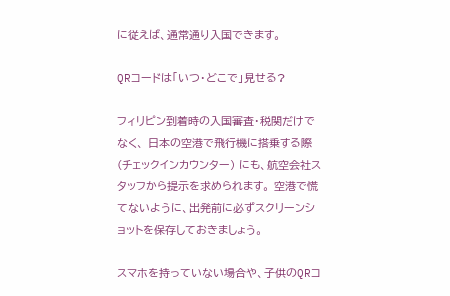に従えば、通常通り入国できます。

QRコードは「いつ・どこで」見せる?

フィリピン到着時の入国審査・税関だけでなく、 日本の空港で飛行機に搭乗する際(チェックインカウンター) にも、航空会社スタッフから提示を求められます。 空港で慌てないように、出発前に必ずスクリーンショットを保存しておきましょう。

スマホを持っていない場合や、子供のQRコ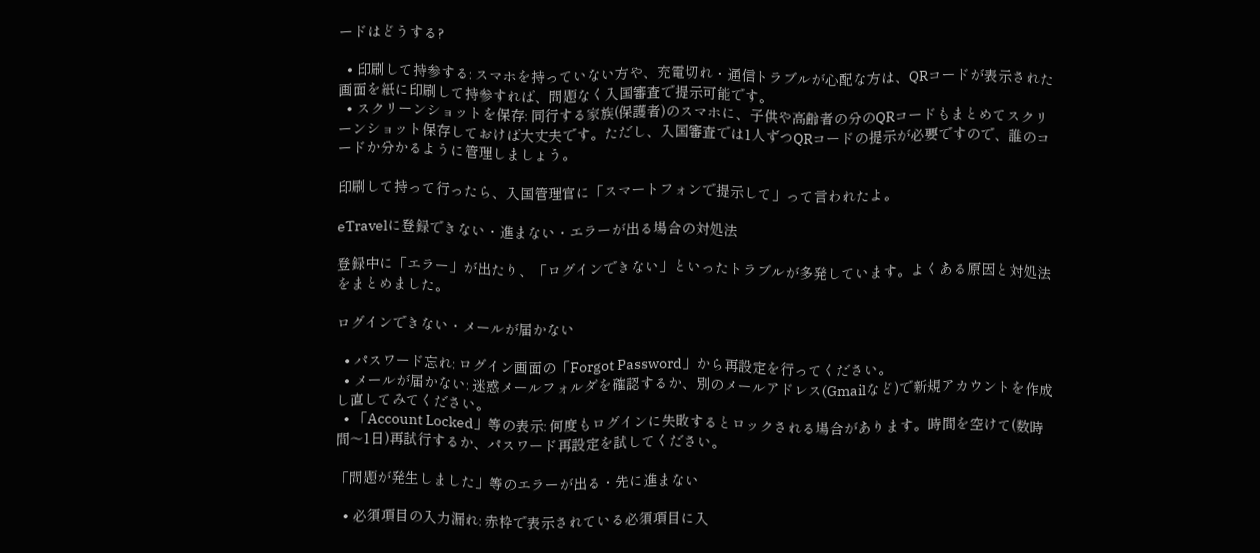ードはどうする?

  • 印刷して持参する: スマホを持っていない方や、充電切れ・通信トラブルが心配な方は、QRコードが表示された画面を紙に印刷して持参すれば、問題なく入国審査で提示可能です。
  • スクリーンショットを保存: 同行する家族(保護者)のスマホに、子供や高齢者の分のQRコードもまとめてスクリーンショット保存しておけば大丈夫です。ただし、入国審査では1人ずつQRコードの提示が必要ですので、誰のコードか分かるように管理しましょう。

印刷して持って行ったら、入国管理官に「スマートフォンで提示して」って言われたよ。

eTravelに登録できない・進まない・エラーが出る場合の対処法

登録中に「エラー」が出たり、「ログインできない」といったトラブルが多発しています。よくある原因と対処法をまとめました。

ログインできない・メールが届かない

  • パスワード忘れ: ログイン画面の「Forgot Password」から再設定を行ってください。
  • メールが届かない: 迷惑メールフォルダを確認するか、別のメールアドレス(Gmailなど)で新規アカウントを作成し直してみてください。
  • 「Account Locked」等の表示: 何度もログインに失敗するとロックされる場合があります。時間を空けて(数時間〜1日)再試行するか、パスワード再設定を試してください。

「問題が発生しました」等のエラーが出る・先に進まない

  • 必須項目の入力漏れ: 赤枠で表示されている必須項目に入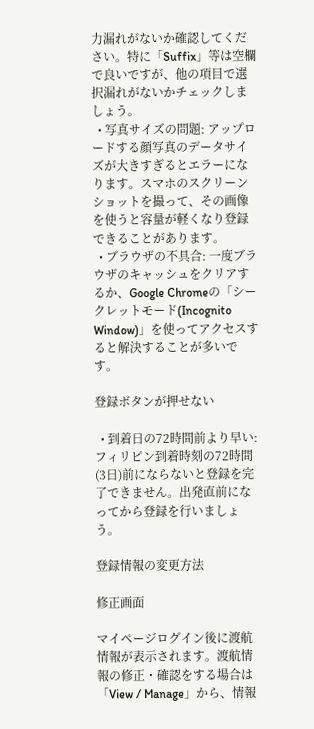力漏れがないか確認してください。特に「Suffix」等は空欄で良いですが、他の項目で選択漏れがないかチェックしましょう。
  • 写真サイズの問題: アップロードする顔写真のデータサイズが大きすぎるとエラーになります。スマホのスクリーンショットを撮って、その画像を使うと容量が軽くなり登録できることがあります。
  • ブラウザの不具合: 一度ブラウザのキャッシュをクリアするか、Google Chromeの「シークレットモード(Incognito Window)」を使ってアクセスすると解決することが多いです。

登録ボタンが押せない

  • 到着日の72時間前より早い: フィリピン到着時刻の72時間(3日)前にならないと登録を完了できません。出発直前になってから登録を行いましょう。

登録情報の変更方法

修正画面

マイページログイン後に渡航情報が表示されます。渡航情報の修正・確認をする場合は「View / Manage」から、情報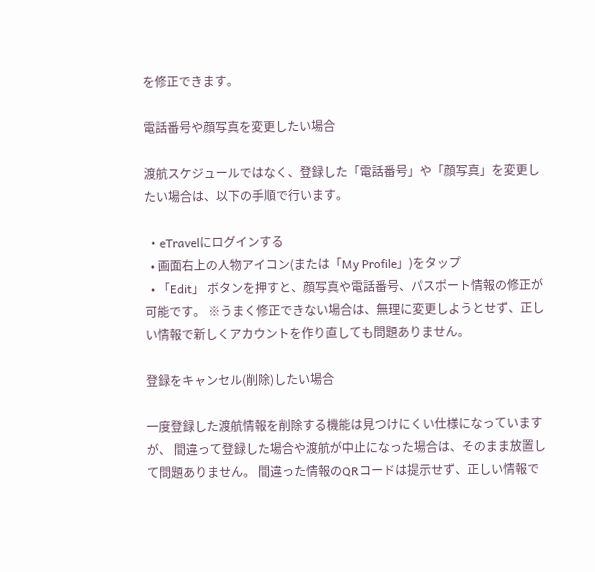を修正できます。

電話番号や顔写真を変更したい場合

渡航スケジュールではなく、登録した「電話番号」や「顔写真」を変更したい場合は、以下の手順で行います。

  • eTravelにログインする
  • 画面右上の人物アイコン(または「My Profile」)をタップ
  • 「Edit」 ボタンを押すと、顔写真や電話番号、パスポート情報の修正が可能です。 ※うまく修正できない場合は、無理に変更しようとせず、正しい情報で新しくアカウントを作り直しても問題ありません。

登録をキャンセル(削除)したい場合

一度登録した渡航情報を削除する機能は見つけにくい仕様になっていますが、 間違って登録した場合や渡航が中止になった場合は、そのまま放置して問題ありません。 間違った情報のQRコードは提示せず、正しい情報で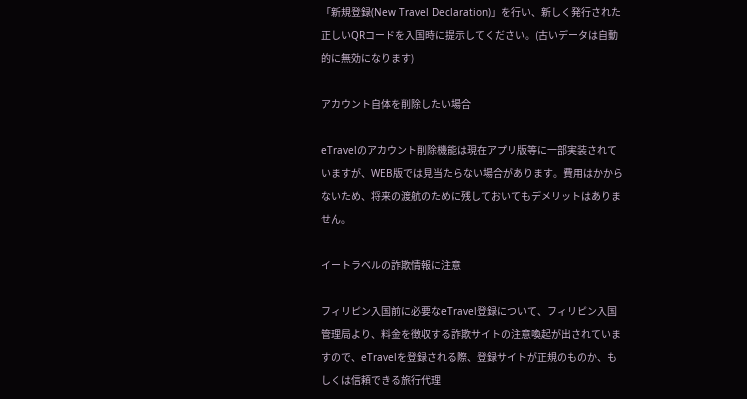「新規登録(New Travel Declaration)」を行い、新しく発行された正しいQRコードを入国時に提示してください。(古いデータは自動的に無効になります)

アカウント自体を削除したい場合

eTravelのアカウント削除機能は現在アプリ版等に一部実装されていますが、WEB版では見当たらない場合があります。費用はかからないため、将来の渡航のために残しておいてもデメリットはありません。

イートラベルの詐欺情報に注意

フィリピン入国前に必要なeTravel登録について、フィリピン入国管理局より、料金を徴収する詐欺サイトの注意喚起が出されていますので、eTravelを登録される際、登録サイトが正規のものか、もしくは信頼できる旅行代理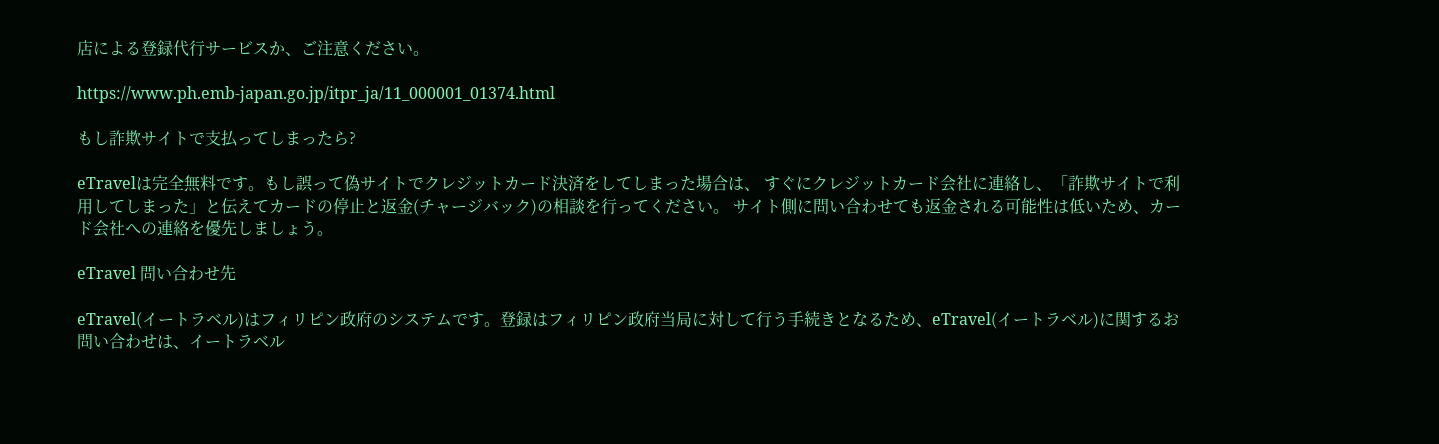店による登録代行サービスか、ご注意ください。

https://www.ph.emb-japan.go.jp/itpr_ja/11_000001_01374.html

もし詐欺サイトで支払ってしまったら?

eTravelは完全無料です。もし誤って偽サイトでクレジットカード決済をしてしまった場合は、 すぐにクレジットカード会社に連絡し、「詐欺サイトで利用してしまった」と伝えてカードの停止と返金(チャージバック)の相談を行ってください。 サイト側に問い合わせても返金される可能性は低いため、カード会社への連絡を優先しましょう。

eTravel 問い合わせ先

eTravel(イートラベル)はフィリピン政府のシステムです。登録はフィリピン政府当局に対して行う手続きとなるため、eTravel(イートラベル)に関するお問い合わせは、イートラベル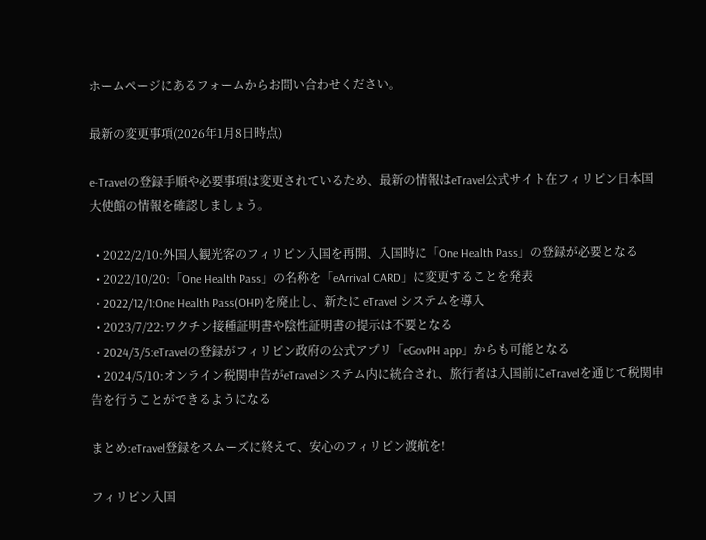ホームページにあるフォームからお問い合わせください。

最新の変更事項(2026年1月8日時点)

e-Travelの登録手順や必要事項は変更されているため、最新の情報はeTravel公式サイト在フィリピン日本国大使館の情報を確認しましょう。

  • 2022/2/10:外国人観光客のフィリピン入国を再開、入国時に「One Health Pass」の登録が必要となる
  • 2022/10/20:「One Health Pass」の名称を「eArrival CARD」に変更することを発表
  • 2022/12/1:One Health Pass(OHP)を廃止し、新たに eTravel システムを導入
  • 2023/7/22:ワクチン接種証明書や陰性証明書の提示は不要となる
  • 2024/3/5:eTravelの登録がフィリピン政府の公式アプリ「eGovPH app」からも可能となる
  • 2024/5/10:オンライン税関申告がeTravelシステム内に統合され、旅行者は入国前にeTravelを通じて税関申告を行うことができるようになる

まとめ:eTravel登録をスムーズに終えて、安心のフィリピン渡航を!

フィリピン入国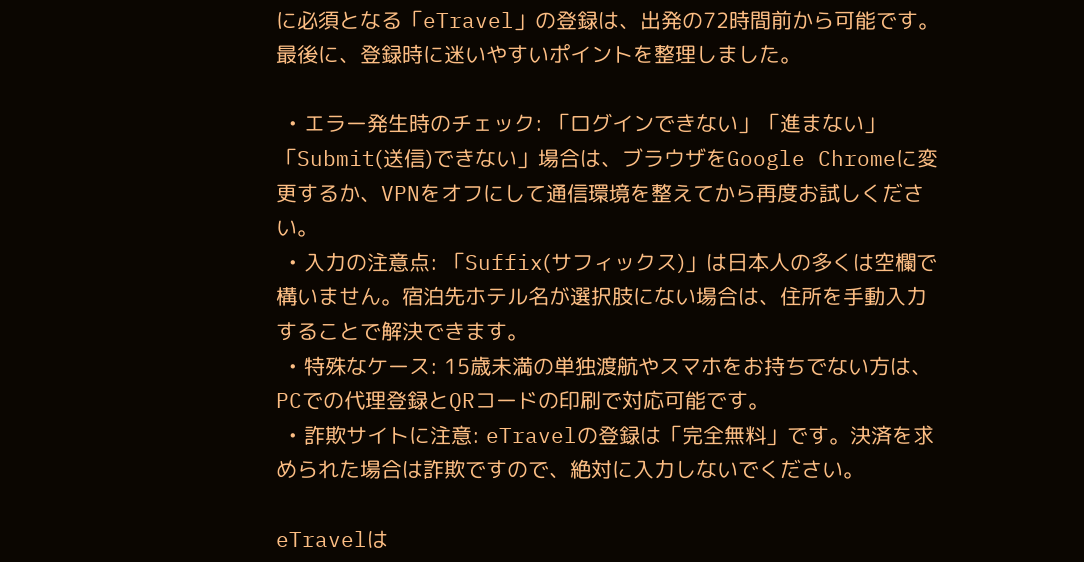に必須となる「eTravel」の登録は、出発の72時間前から可能です。最後に、登録時に迷いやすいポイントを整理しました。

  • エラー発生時のチェック: 「ログインできない」「進まない」「Submit(送信)できない」場合は、ブラウザをGoogle Chromeに変更するか、VPNをオフにして通信環境を整えてから再度お試しください。
  • 入力の注意点: 「Suffix(サフィックス)」は日本人の多くは空欄で構いません。宿泊先ホテル名が選択肢にない場合は、住所を手動入力することで解決できます。
  • 特殊なケース: 15歳未満の単独渡航やスマホをお持ちでない方は、PCでの代理登録とQRコードの印刷で対応可能です。
  • 詐欺サイトに注意: eTravelの登録は「完全無料」です。決済を求められた場合は詐欺ですので、絶対に入力しないでください。

eTravelは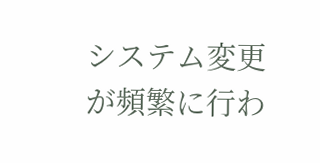システム変更が頻繁に行わ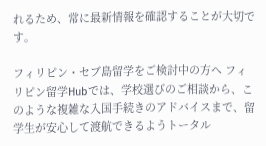れるため、常に最新情報を確認することが大切です。

フィリピン・セブ島留学をご検討中の方へ フィリピン留学Hubでは、学校選びのご相談から、このような複雑な入国手続きのアドバイスまで、留学生が安心して渡航できるようトータル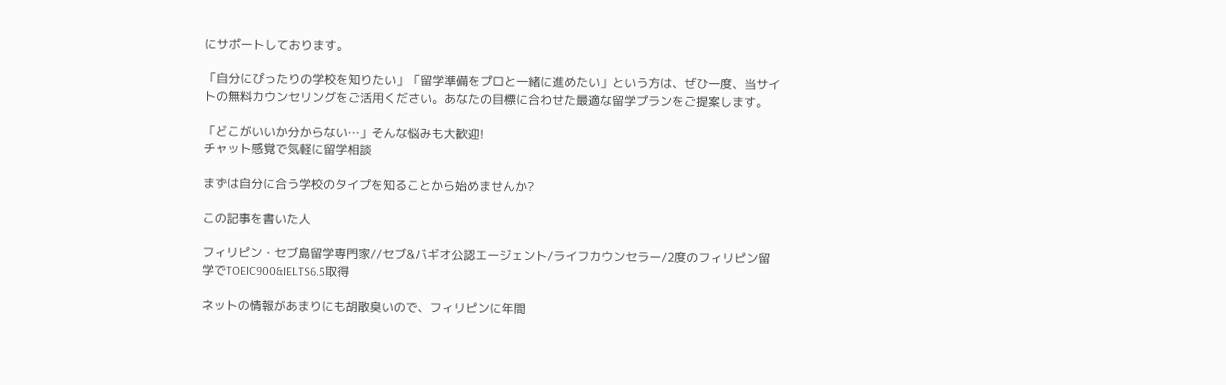にサポートしております。

「自分にぴったりの学校を知りたい」「留学準備をプロと一緒に進めたい」という方は、ぜひ一度、当サイトの無料カウンセリングをご活用ください。あなたの目標に合わせた最適な留学プランをご提案します。

「どこがいいか分からない…」そんな悩みも大歓迎!
チャット感覚で気軽に留学相談

まずは自分に合う学校のタイプを知ることから始めませんか?

この記事を書いた人

フィリピン・セブ島留学専門家//セブ&バギオ公認エージェント/ライフカウンセラー/2度のフィリピン留学でTOEIC900&IELTS6.5取得

ネットの情報があまりにも胡散臭いので、フィリピンに年間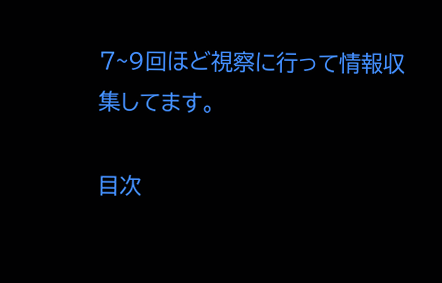7~9回ほど視察に行って情報収集してます。

目次